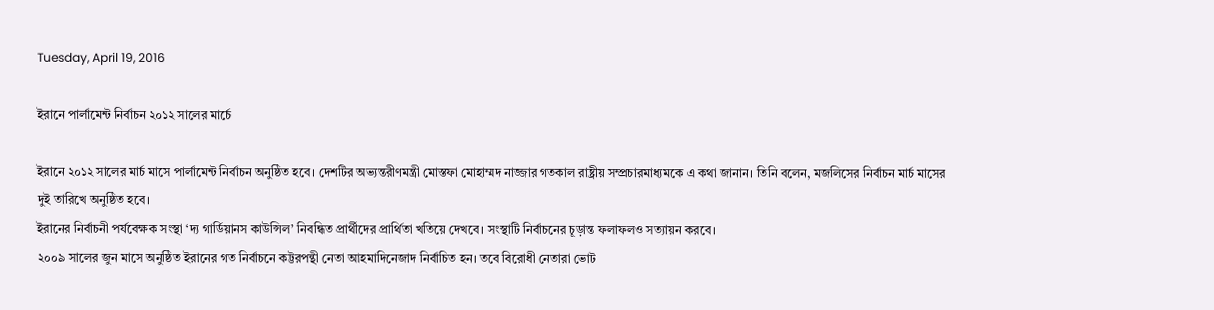Tuesday, April 19, 2016

ইরানে পার্লামেন্ট নির্বাচন ২০১২ সালের মার্চে

ইরানে ২০১২ সালের মার্চ মাসে পার্লামেন্ট নির্বাচন অনুষ্ঠিত হবে। দেশটির অভ্যন্তরীণমন্ত্রী মোস্তফা মোহাম্মদ নাজ্জার গতকাল রাষ্ট্রীয় সম্প্রচারমাধ্যমকে এ কথা জানান। তিনি বলেন, মজলিসের নির্বাচন মার্চ মাসের দুই তারিখে অনুষ্ঠিত হবে।
ইরানের নির্বাচনী পর্যবেক্ষক সংস্থা ‘দ্য গার্ডিয়ানস কাউন্সিল’ নিবন্ধিত প্রার্থীদের প্রার্থিতা খতিয়ে দেখবে। সংস্থাটি নির্বাচনের চূড়ান্ত ফলাফলও সত্যায়ন করবে।
২০০৯ সালের জুন মাসে অনুষ্ঠিত ইরানের গত নির্বাচনে কট্টরপন্থী নেতা আহমাদিনেজাদ নির্বাচিত হন। তবে বিরোধী নেতারা ভোট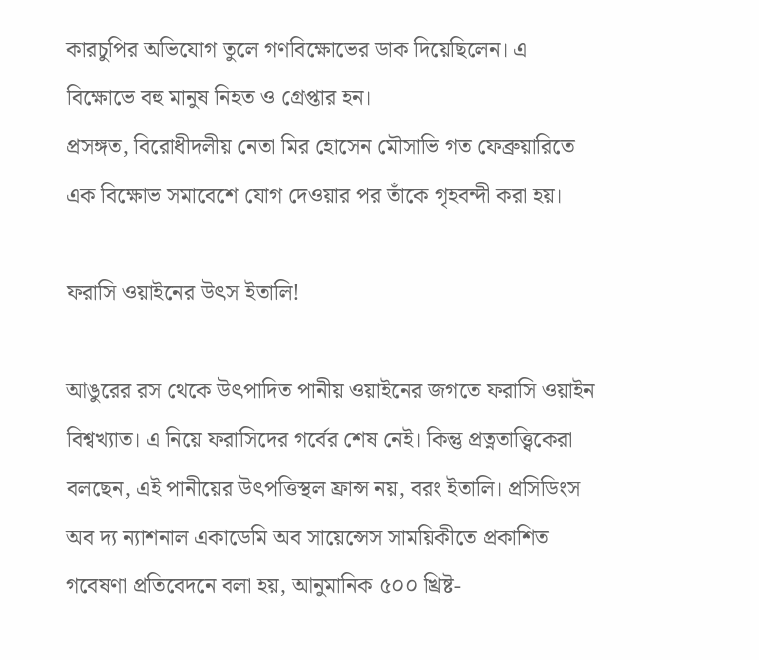কারচুপির অভিযোগ তুলে গণবিক্ষোভের ডাক দিয়েছিলেন। এ বিক্ষোভে বহু মানুষ নিহত ও গ্রেপ্তার হন।
প্রসঙ্গত, বিরোধীদলীয় নেতা মির হোসেন মৌসাভি গত ফেব্রুয়ারিতে এক বিক্ষোভ সমাবেশে যোগ দেওয়ার পর তাঁকে গৃহবন্দী করা হয়।

ফরাসি ওয়াইনের উৎস ইতালি!

আঙুরের রস থেকে উৎপাদিত পানীয় ওয়াইনের জগতে ফরাসি ওয়াইন বিশ্বখ্যাত। এ নিয়ে ফরাসিদের গর্বের শেষ নেই। কিন্তু প্রত্নতাত্ত্বিকেরা বলছেন, এই পানীয়ের উৎপত্তিস্থল ফ্রান্স নয়, বরং ইতালি। প্রসিডিংস অব দ্য ন্যাশনাল একাডেমি অব সায়েন্সেস সাময়িকীতে প্রকাশিত গবেষণা প্রতিবেদনে বলা হয়, আনুমানিক ৫০০ খ্রিষ্ট-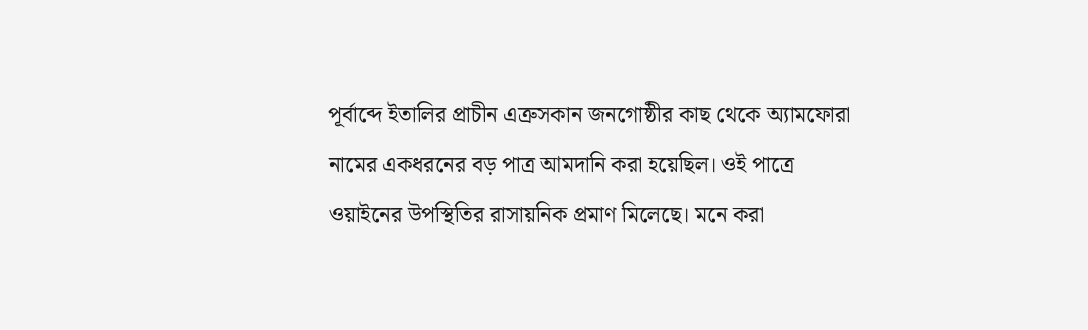পূর্বাব্দে ইতালির প্রাচীন এত্রুসকান জনগোষ্ঠীর কাছ থেকে অ্যামফোরা নামের একধরনের বড় পাত্র আমদানি করা হয়েছিল। ওই পাত্রে ওয়াইনের উপস্থিতির রাসায়নিক প্রমাণ মিলেছে। মনে করা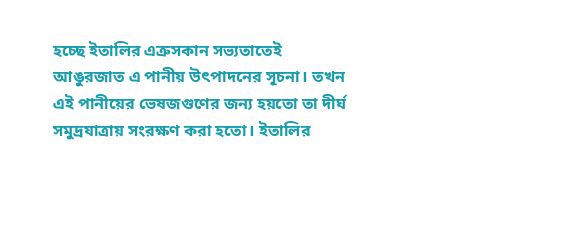হচ্ছে ইতালির এত্রুসকান সভ্যতাতেই আঙুরজাত এ পানীয় উৎপাদনের সূচনা। তখন এই পানীয়ের ভেষজগুণের জন্য হয়তো তা দীর্ঘ সমুদ্রযাত্রায় সংরক্ষণ করা হতো। ইতালির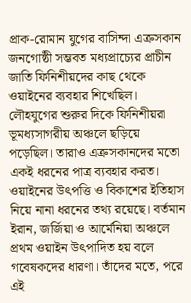প্রাক-রোমান যুগের বাসিন্দা এত্রুসকান জনগোষ্ঠী সম্ভবত মধ্যপ্রাচ্যের প্রাচীন জাতি ফিনিশীয়দের কাছ থেকে ওয়াইনের ব্যবহার শিখেছিল। লৌহযুগের শুরুর দিকে ফিনিশীয়রা ভূমধ্যসাগরীয় অঞ্চলে ছড়িয়ে পড়েছিল। তারাও এত্রুসকানদের মতো একই ধরনের পাত্র ব্যবহার করত। ওয়াইনের উৎপত্তি ও বিকাশের ইতিহাস নিয়ে নানা ধরনের তথ্য রয়েছে। বর্তমান ইরান, জর্জিয়া ও আর্মেনিয়া অঞ্চলে প্রথম ওয়াইন উৎপাদিত হয় বলে গবেষকদের ধারণা। তাঁদের মতে, পরে এই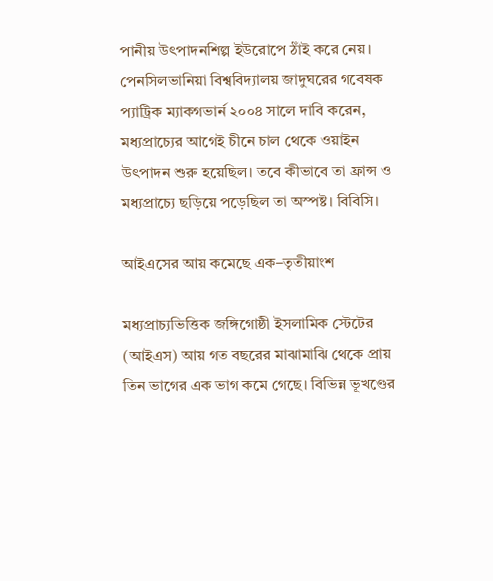পানীয় উৎপাদনশিল্প ইউরোপে ঠাঁই করে নেয়। পেনসিলভানিয়া বিশ্ববিদ্যালয় জাদুঘরের গবেষক প্যাট্রিক ম্যাকগভার্ন ২০০৪ সালে দাবি করেন, মধ্যপ্রাচ্যের আগেই চীনে চাল থেকে ওয়াইন উৎপাদন শুরু হয়েছিল। তবে কীভাবে তা ফ্রান্স ও মধ্যপ্রাচ্যে ছড়িয়ে পড়েছিল তা অস্পষ্ট। বিবিসি।

আইএসের আয় কমেছে এক–তৃতীয়াংশ

মধ্যপ্রাচ্যভিত্তিক জঙ্গিগোষ্ঠী ইসলামিক স্টেটের (আইএস) আয় গত বছরের মাঝামাঝি থেকে প্রায় তিন ভাগের এক ভাগ কমে গেছে। বিভিন্ন ভূখণ্ডের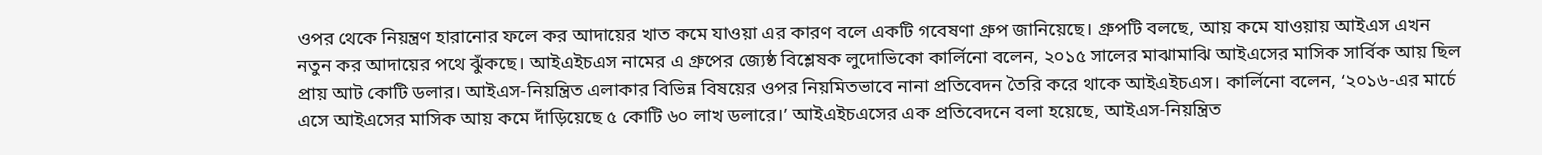ওপর থেকে নিয়ন্ত্রণ হারানোর ফলে কর আদায়ের খাত কমে যাওয়া এর কারণ বলে একটি গবেষণা গ্রুপ জানিয়েছে। গ্রুপটি বলছে, আয় কমে যাওয়ায় আইএস এখন নতুন কর আদায়ের পথে ঝুঁকছে। আইএইচএস নামের এ গ্রুপের জ্যেষ্ঠ বিশ্লেষক লুদোভিকো কার্লিনো বলেন, ২০১৫ সালের মাঝামাঝি আইএসের মাসিক সার্বিক আয় ছিল প্রায় আট কোটি ডলার। আইএস-নিয়ন্ত্রিত এলাকার বিভিন্ন বিষয়ের ওপর নিয়মিতভাবে নানা প্রতিবেদন তৈরি করে থাকে আইএইচএস। কার্লিনো বলেন, ‘২০১৬-এর মার্চে এসে আইএসের মাসিক আয় কমে দাঁড়িয়েছে ৫ কোটি ৬০ লাখ ডলারে।’ আইএইচএসের এক প্রতিবেদনে বলা হয়েছে, আইএস-নিয়ন্ত্রিত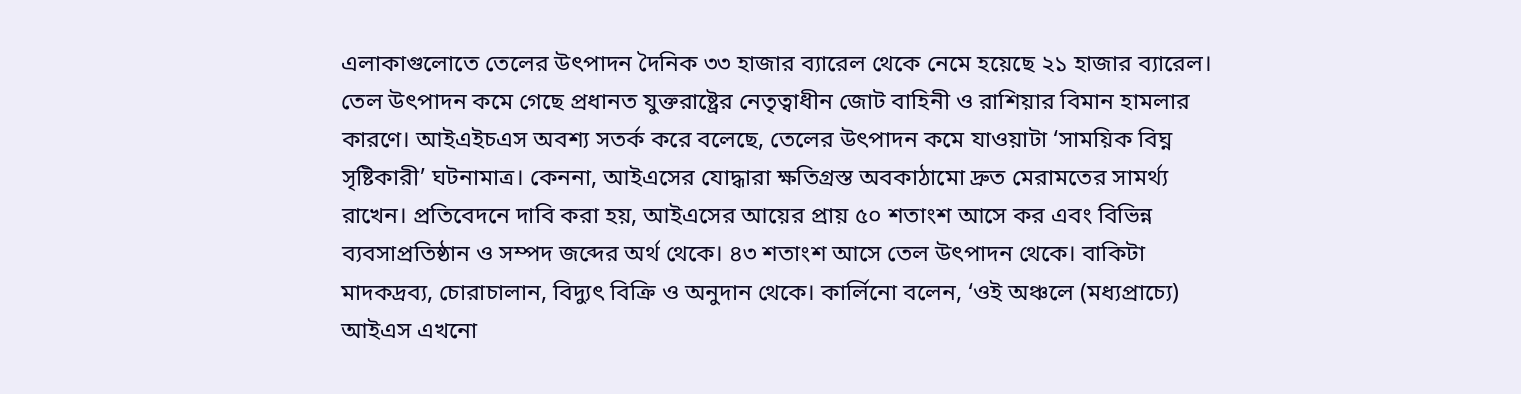এলাকাগুলোতে তেলের উৎপাদন দৈনিক ৩৩ হাজার ব্যারেল থেকে নেমে হয়েছে ২১ হাজার ব্যারেল। তেল উৎপাদন কমে গেছে প্রধানত যুক্তরাষ্ট্রের নেতৃত্বাধীন জোট বাহিনী ও রাশিয়ার বিমান হামলার কারণে। আইএইচএস অবশ্য সতর্ক করে বলেছে, তেলের উৎপাদন কমে যাওয়াটা ‘সাময়িক বিঘ্ন সৃষ্টিকারী’ ঘটনামাত্র। কেননা, আইএসের যোদ্ধারা ক্ষতিগ্রস্ত অবকাঠামো দ্রুত মেরামতের সামর্থ্য রাখেন। প্রতিবেদনে দাবি করা হয়, আইএসের আয়ের প্রায় ৫০ শতাংশ আসে কর এবং বিভিন্ন ব্যবসাপ্রতিষ্ঠান ও সম্পদ জব্দের অর্থ থেকে। ৪৩ শতাংশ আসে তেল উৎপাদন থেকে। বাকিটা মাদকদ্রব্য, চোরাচালান, বিদ্যুৎ বিক্রি ও অনুদান থেকে। কার্লিনো বলেন, ‘ওই অঞ্চলে (মধ্যপ্রাচ্যে) আইএস এখনো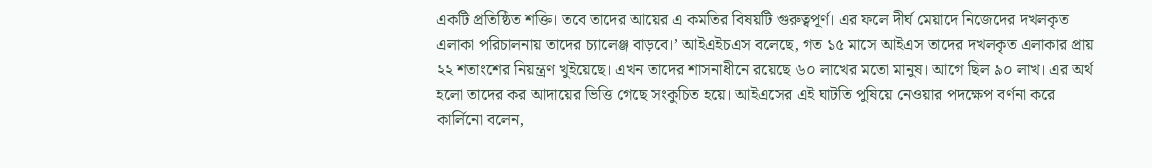একটি প্রতিষ্ঠিত শক্তি। তবে তাদের আয়ের এ কমতির বিষয়টি গুরুত্বপূর্ণ। এর ফলে দীর্ঘ মেয়াদে নিজেদের দখলকৃত এলাকা পরিচালনায় তাদের চ্যালেঞ্জ বাড়বে।’ আইএইচএস বলেছে, গত ১৫ মাসে আইএস তাদের দখলকৃত এলাকার প্রায় ২২ শতাংশের নিয়ন্ত্রণ খুইয়েছে। এখন তাদের শাসনাধীনে রয়েছে ৬০ লাখের মতো মানুষ। আগে ছিল ৯০ লাখ। এর অর্থ হলো তাদের কর আদায়ের ভিত্তি গেছে সংকুচিত হয়ে। আইএসের এই ঘাটতি পুষিয়ে নেওয়ার পদক্ষেপ বর্ণনা করে কার্লিনো বলেন,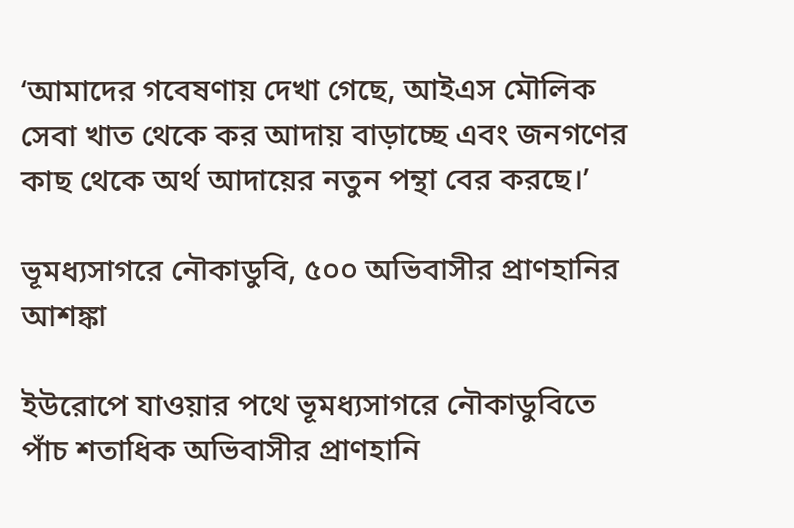‘আমাদের গবেষণায় দেখা গেছে, আইএস মৌলিক সেবা খাত থেকে কর আদায় বাড়াচ্ছে এবং জনগণের কাছ থেকে অর্থ আদায়ের নতুন পন্থা বের করছে।’

ভূমধ্যসাগরে নৌকাডুবি, ৫০০ অভিবাসীর প্রাণহানির আশঙ্কা

ইউরোপে যাওয়ার পথে ভূমধ্যসাগরে নৌকাডুবিতে পাঁচ শতাধিক অভিবাসীর প্রাণহানি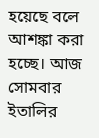হয়েছে বলে আশঙ্কা করা হচ্ছে। আজ সোমবার ইতালির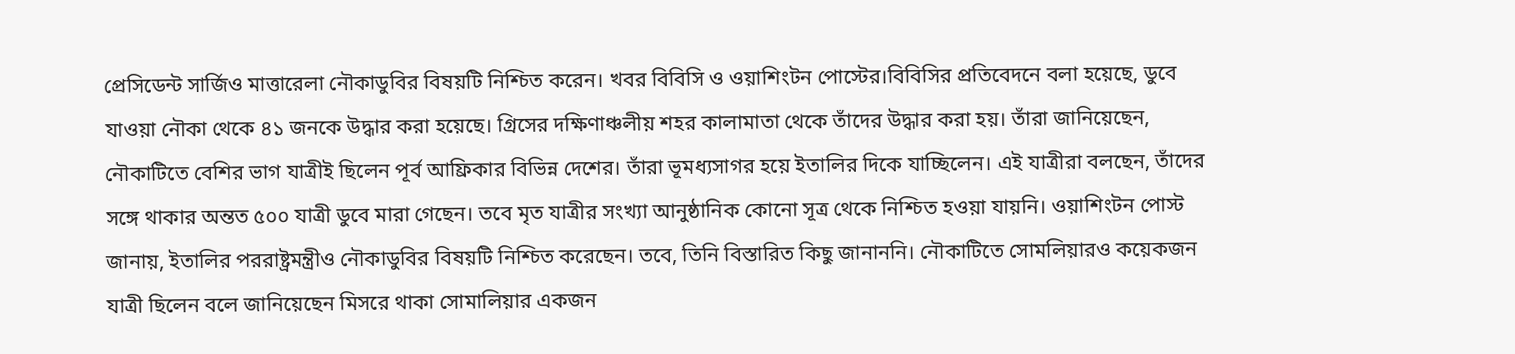প্রেসিডেন্ট সার্জিও মাত্তারেলা নৌকাডুবির বিষয়টি নিশ্চিত করেন। খবর বিবিসি ও ওয়াশিংটন পোস্টের।বিবিসির প্রতিবেদনে বলা হয়েছে, ডুবে যাওয়া নৌকা থেকে ৪১ জনকে উদ্ধার করা হয়েছে। গ্রিসের দক্ষিণাঞ্চলীয় শহর কালামাতা থেকে তাঁদের উদ্ধার করা হয়। তাঁরা জানিয়েছেন, নৌকাটিতে বেশির ভাগ যাত্রীই ছিলেন পূর্ব আফ্রিকার বিভিন্ন দেশের। তাঁরা ভূমধ্যসাগর হয়ে ইতালির দিকে যাচ্ছিলেন। এই যাত্রীরা বলছেন, তাঁদের সঙ্গে থাকার অন্তত ৫০০ যাত্রী ডুবে মারা গেছেন। তবে মৃত যাত্রীর সংখ্যা আনুষ্ঠানিক কোনো সূত্র থেকে নিশ্চিত হওয়া যায়নি। ওয়াশিংটন পোস্ট জানায়, ইতালির পররাষ্ট্রমন্ত্রীও নৌকাডুবির বিষয়টি নিশ্চিত করেছেন। তবে, তিনি বিস্তারিত কিছু জানাননি। নৌকাটিতে সোমলিয়ারও কয়েকজন যাত্রী ছিলেন বলে জানিয়েছেন মিসরে থাকা সোমালিয়ার একজন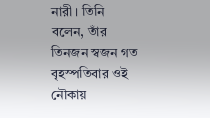নারী। তিনি বলেন, তাঁর তিনজন স্বজন গত বৃহস্পতিবার ওই নৌকায়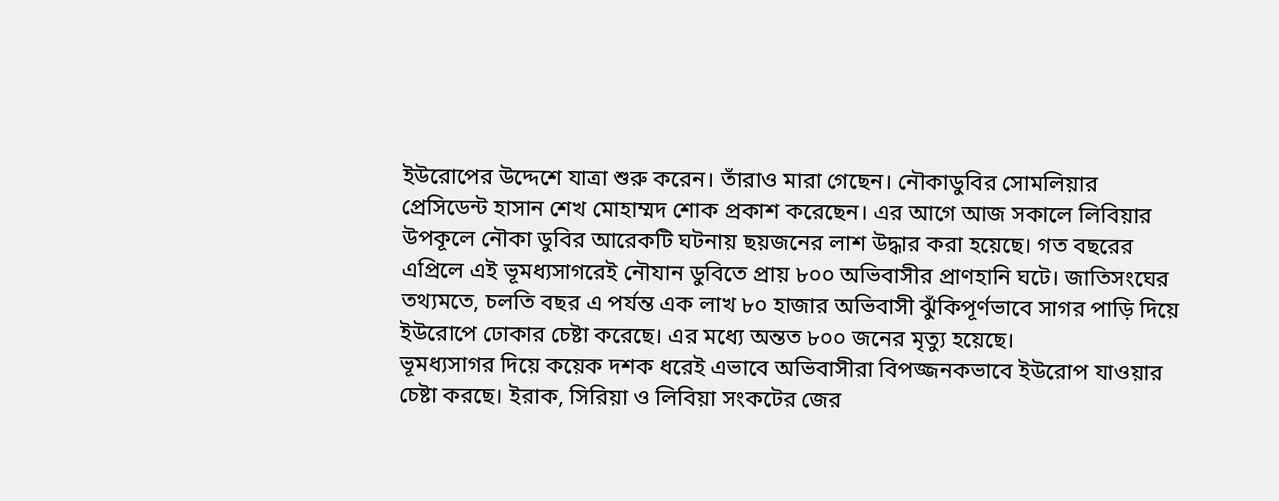ইউরোপের উদ্দেশে যাত্রা শুরু করেন। তাঁরাও মারা গেছেন। নৌকাডুবির সোমলিয়ার প্রেসিডেন্ট হাসান শেখ মোহাম্মদ শোক প্রকাশ করেছেন। এর আগে আজ সকালে লিবিয়ার উপকূলে নৌকা ডুবির আরেকটি ঘটনায় ছয়জনের লাশ উদ্ধার করা হয়েছে। গত বছরের এপ্রিলে এই ভূমধ্যসাগরেই নৌযান ডুবিতে প্রায় ৮০০ অভিবাসীর প্রাণহানি ঘটে। জাতিসংঘের তথ্যমতে, চলতি বছর এ পর্যন্ত এক লাখ ৮০ হাজার অভিবাসী ঝুঁকিপূর্ণভাবে সাগর পাড়ি দিয়ে ইউরোপে ঢোকার চেষ্টা করেছে। এর মধ্যে অন্তত ৮০০ জনের মৃত্যু হয়েছে।
ভূমধ্যসাগর দিয়ে কয়েক দশক ধরেই এভাবে অভিবাসীরা বিপজ্জনকভাবে ইউরোপ যাওয়ার চেষ্টা করছে। ইরাক, সিরিয়া ও লিবিয়া সংকটের জের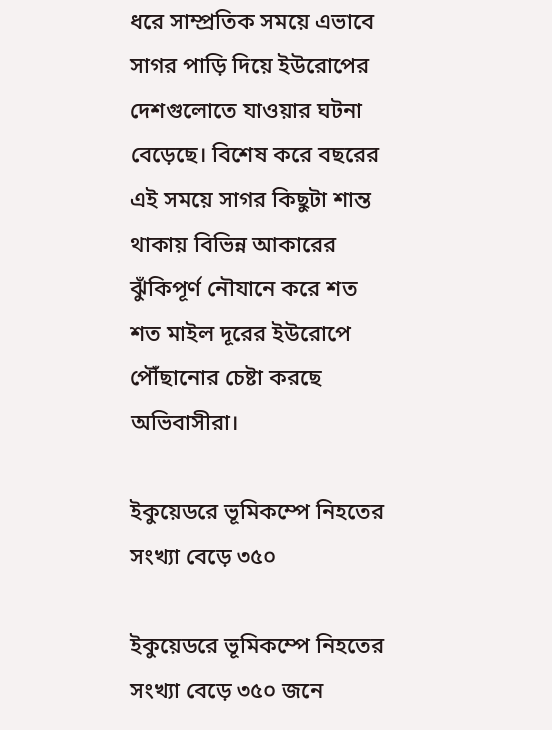ধরে সাম্প্রতিক সময়ে এভাবে সাগর পাড়ি দিয়ে ইউরোপের দেশগুলোতে যাওয়ার ঘটনা বেড়েছে। বিশেষ করে বছরের এই সময়ে সাগর কিছুটা শান্ত থাকায় বিভিন্ন আকারের ঝুঁকিপূর্ণ নৌযানে করে শত শত মাইল দূরের ইউরোপে পৌঁছানোর চেষ্টা করছে অভিবাসীরা।

ইকুয়েডরে ভূমিকম্পে নিহতের সংখ্যা বেড়ে ৩৫০

ইকুয়েডরে ভূমিকম্পে নিহতের সংখ্যা বেড়ে ৩৫০ জনে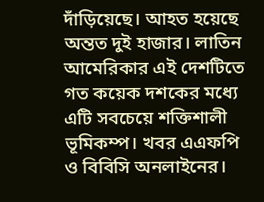দাঁড়িয়েছে। আহত হয়েছে অন্তত দুই হাজার। লাতিন আমেরিকার এই দেশটিতে গত কয়েক দশকের মধ্যে এটি সবচেয়ে শক্তিশালী ভূমিকম্প। খবর এএফপি ও বিবিসি অনলাইনের।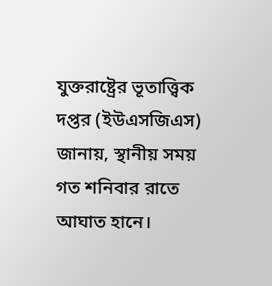যুক্তরাষ্ট্রের ভূতাত্ত্বিক দপ্তর (ইউএসজিএস) জানায়, স্থানীয় সময় গত শনিবার রাতে আঘাত হানে।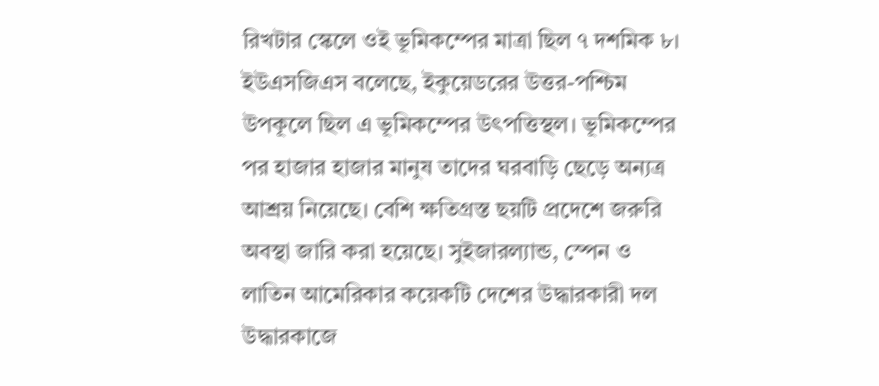রিখটার স্কেলে ওই ভূমিকম্পের মাত্রা ছিল ৭ দশমিক ৮। ইউএসজিএস বলেছে, ইকুয়েডরের উত্তর-পশ্চিম উপকূলে ছিল এ ভূমিকম্পের উৎপত্তিস্থল। ভূমিকম্পের পর হাজার হাজার মানুষ তাদের ঘরবাড়ি ছেড়ে অন্যত্র আশ্রয় নিয়েছে। বেশি ক্ষতিগ্রস্ত ছয়টি প্রদেশে জরুরি অবস্থা জারি করা হয়েছে। সুইজারল্যান্ড, স্পেন ও লাতিন আমেরিকার কয়েকটি দেশের উদ্ধারকারী দল উদ্ধারকাজে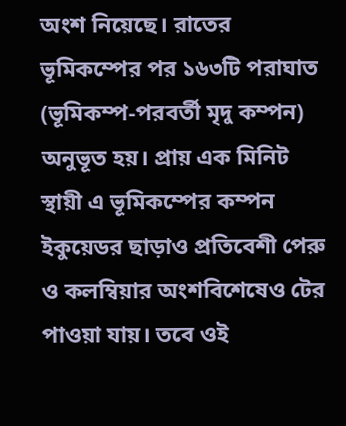অংশ নিয়েছে। রাতের ভূমিকম্পের পর ১৬৩টি পরাঘাত (ভূমিকম্প-পরবর্তী মৃদু কম্পন) অনুভূত হয়। প্রায় এক মিনিট স্থায়ী এ ভূমিকম্পের কম্পন ইকুয়েডর ছাড়াও প্রতিবেশী পেরু ও কলম্বিয়ার অংশবিশেষেও টের পাওয়া যায়। তবে ওই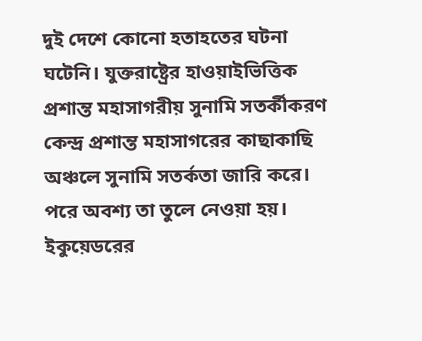দুই দেশে কোনো হতাহতের ঘটনা ঘটেনি। যুক্তরাষ্ট্রের হাওয়াইভিত্তিক প্রশান্ত মহাসাগরীয় সুনামি সতর্কীকরণ কেন্দ্র প্রশান্ত মহাসাগরের কাছাকাছি অঞ্চলে সুনামি সতর্কতা জারি করে। পরে অবশ্য তা তুলে নেওয়া হয়। ইকুয়েডরের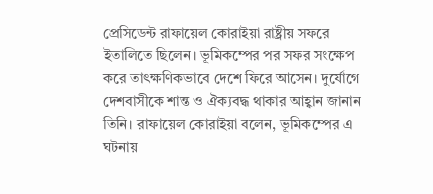প্রেসিডেন্ট রাফায়েল কোরাইয়া রাষ্ট্রীয় সফরে ইতালিতে ছিলেন। ভূমিকম্পের পর সফর সংক্ষেপ করে তাৎক্ষণিকভাবে দেশে ফিরে আসেন। দুর্যোগে দেশবাসীকে শান্ত ও ঐক্যবদ্ধ থাকার আহ্বান জানান তিনি। রাফায়েল কোরাইয়া বলেন, ভূমিকম্পের এ ঘটনায়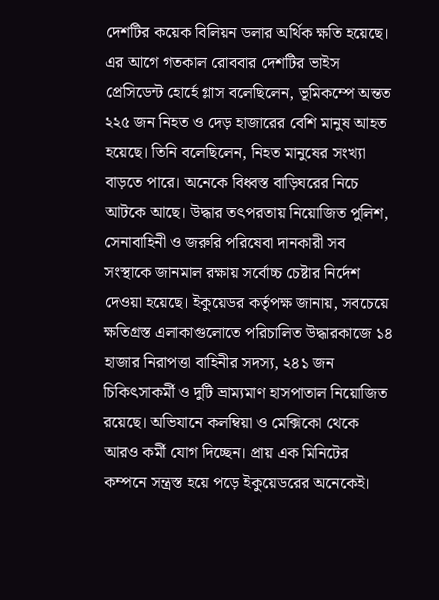দেশটির কয়েক বিলিয়ন ডলার অর্থিক ক্ষতি হয়েছে। এর আগে গতকাল রোববার দেশটির ভাইস প্রেসিডেন্ট হোর্হে গ্লাস বলেছিলেন, ভূমিকম্পে অন্তত ২২৫ জন নিহত ও দেড় হাজারের বেশি মানুষ আহত হয়েছে। তিনি বলেছিলেন, নিহত মানুষের সংখ্যা বাড়তে পারে। অনেকে বিধ্বস্ত বাড়িঘরের নিচে আটকে আছে। উদ্ধার তৎপরতায় নিয়োজিত পুলিশ, সেনাবাহিনী ও জরুরি পরিষেবা দানকারী সব সংস্থাকে জানমাল রক্ষায় সর্বোচ্চ চেষ্টার নির্দেশ দেওয়া হয়েছে। ইকুয়েডর কর্তৃপক্ষ জানায়, সবচেয়ে ক্ষতিগ্রস্ত এলাকাগুলোতে পরিচালিত উদ্ধারকাজে ১৪ হাজার নিরাপত্তা বাহিনীর সদস্য, ২৪১ জন চিকিৎসাকর্মী ও দুটি ভ্রাম্যমাণ হাসপাতাল নিয়োজিত রয়েছে। অভিযানে কলম্বিয়া ও মেক্সিকো থেকে আরও কর্মী যোগ দিচ্ছেন। প্রায় এক মিনিটের কম্পনে সন্ত্রস্ত হয়ে পড়ে ইকুয়েডরের অনেকেই।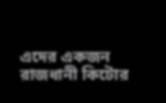এদের একজন রাজধানী কিটোর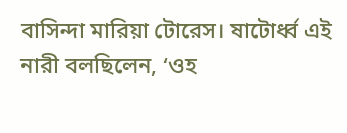বাসিন্দা মারিয়া টোরেস। ষাটোর্ধ্ব এই নারী বলছিলেন, ‘ওহ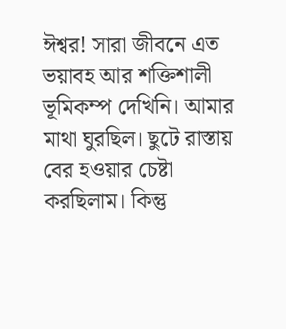ঈশ্বর! সারা জীবনে এত ভয়াবহ আর শক্তিশালী ভূমিকম্প দেখিনি। আমার মাথা ঘুরছিল। ছুটে রাস্তায় বের হওয়ার চেষ্টা করছিলাম। কিন্তু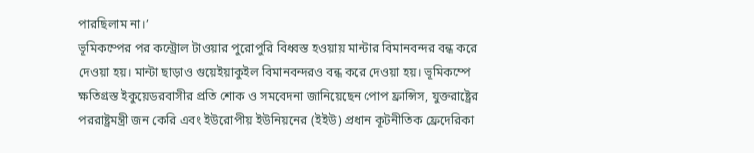পারছিলাম না।’
ভূমিকম্পের পর কন্ট্রোল টাওয়ার পুরোপুরি বিধ্বস্ত হওয়ায় মান্টার বিমানবন্দর বন্ধ করে দেওয়া হয়। মান্টা ছাড়াও গুয়েইয়াকুইল বিমানবন্দরও বন্ধ করে দেওয়া হয়। ভূমিকম্পে ক্ষতিগ্রস্ত ইকুয়েডরবাসীর প্রতি শোক ও সমবেদনা জানিয়েছেন পোপ ফ্রান্সিস, যুক্তরাষ্ট্রের পররাষ্ট্রমন্ত্রী জন কেরি এবং ইউরোপীয় ইউনিয়নের (ইইউ) প্রধান কূটনীতিক ফ্রেদেরিকা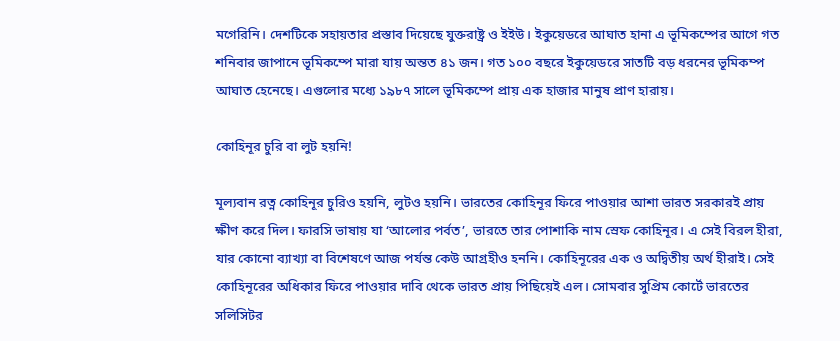মগেরিনি। দেশটিকে সহায়তার প্রস্তাব দিয়েছে যুক্তরাষ্ট্র ও ইইউ। ইকুয়েডরে আঘাত হানা এ ভূমিকম্পের আগে গত শনিবার জাপানে ভূমিকম্পে মারা যায় অন্তত ৪১ জন। গত ১০০ বছরে ইকুয়েডরে সাতটি বড় ধরনের ভূমিকম্প আঘাত হেনেছে। এগুলোর মধ্যে ১৯৮৭ সালে ভূমিকম্পে প্রায় এক হাজার মানুষ প্রাণ হারায়।

কোহিনূর চুরি বা লুট হয়নি!

মূল্যবান রত্ন কোহিনূর চুরিও হয়নি, লুটও হয়নি। ভারতের কোহিনূর ফিরে পাওয়ার আশা ভারত সরকারই প্রায় ক্ষীণ করে দিল। ফারসি ভাষায় যা ‘আলোর পর্বত’, ভারতে তার পোশাকি নাম স্রেফ কোহিনূর। এ সেই বিরল হীরা, যার কোনো ব্যাখ্যা বা বিশেষণে আজ পর্যন্ত কেউ আগ্রহীও হননি। কোহিনূরের এক ও অদ্বিতীয় অর্থ হীরাই। সেই কোহিনূরের অধিকার ফিরে পাওয়ার দাবি থেকে ভারত প্রায় পিছিয়েই এল। সোমবার সুপ্রিম কোর্টে ভারতের সলিসিটর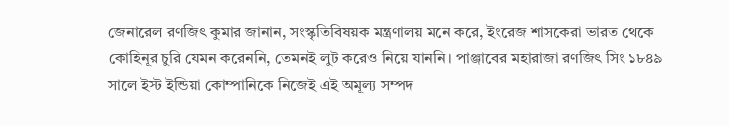জেনারেল রণজিৎ কুমার জানান, সংস্কৃতিবিষয়ক মন্ত্রণালয় মনে করে, ইংরেজ শাসকেরা ভারত থেকে কোহিনূর চুরি যেমন করেননি, তেমনই লুট করেও নিয়ে যাননি। পাঞ্জাবের মহারাজা রণজিৎ সিং ১৮৪৯ সালে ইস্ট ইন্ডিয়া কোম্পানিকে নিজেই এই অমূল্য সম্পদ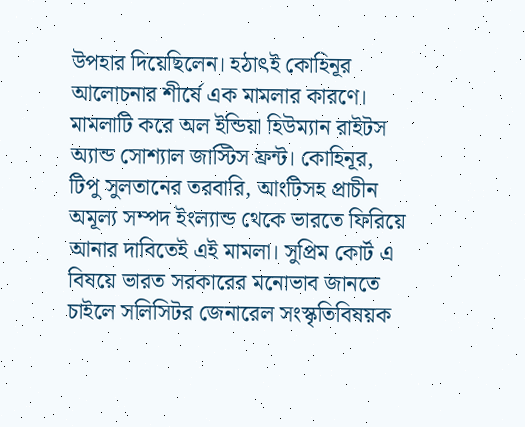উপহার দিয়েছিলেন। হঠাৎই কোহিনূর আলোচনার শীর্ষে এক মামলার কারণে। মামলাটি করে অল ইন্ডিয়া হিউম্যান রাইটস অ্যান্ড সোশ্যাল জাস্টিস ফ্রন্ট। কোহিনূর, টিপু সুলতানের তরবারি, আংটিসহ প্রাচীন অমূল্য সম্পদ ইংল্যান্ড থেকে ভারতে ফিরিয়ে আনার দাবিতেই এই মামলা। সুপ্রিম কোর্ট এ বিষয়ে ভারত সরকারের মনোভাব জানতে চাইলে সলিসিটর জেনারেল সংস্কৃতিবিষয়ক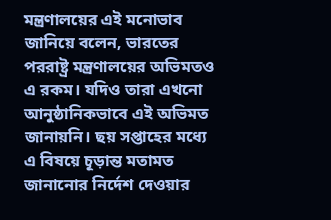মন্ত্রণালয়ের এই মনোভাব জানিয়ে বলেন, ভারতের পররাষ্ট্র মন্ত্রণালয়ের অভিমতও এ রকম। যদিও তারা এখনো আনুষ্ঠানিকভাবে এই অভিমত জানায়নি। ছয় সপ্তাহের মধ্যে এ বিষয়ে চূড়ান্ত মতামত জানানোর নির্দেশ দেওয়ার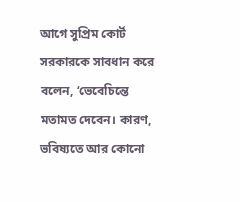আগে সুপ্রিম কোর্ট সরকারকে সাবধান করে বলেন, ‘ভেবেচিন্তে মতামত দেবেন। কারণ, ভবিষ্যতে আর কোনো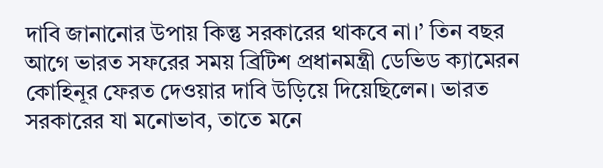দাবি জানানোর উপায় কিন্তু সরকারের থাকবে না।’ তিন বছর আগে ভারত সফরের সময় ব্রিটিশ প্রধানমন্ত্রী ডেভিড ক্যামেরন কোহিনূর ফেরত দেওয়ার দাবি উড়িয়ে দিয়েছিলেন। ভারত সরকারের যা মনোভাব, তাতে মনে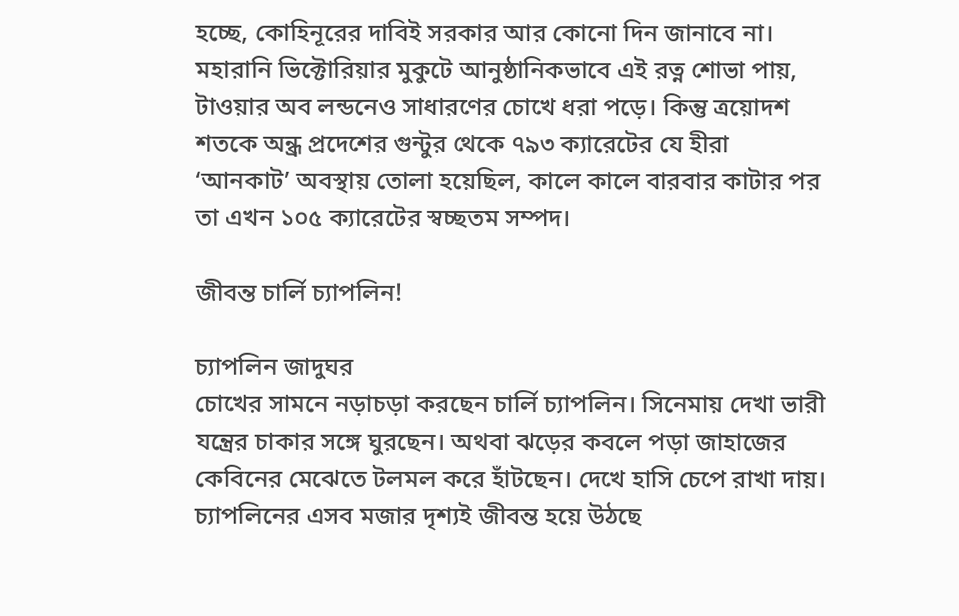হচ্ছে, কোহিনূরের দাবিই সরকার আর কোনো দিন জানাবে না। মহারানি ভিক্টোরিয়ার মুকুটে আনুষ্ঠানিকভাবে এই রত্ন শোভা পায়, টাওয়ার অব লন্ডনেও সাধারণের চোখে ধরা পড়ে। কিন্তু ত্রয়োদশ শতকে অন্ধ্র প্রদেশের গুন্টুর থেকে ৭৯৩ ক্যারেটের যে হীরা ‘আনকাট’ অবস্থায় তোলা হয়েছিল, কালে কালে বারবার কাটার পর তা এখন ১০৫ ক্যারেটের স্বচ্ছতম সম্পদ।

জীবন্ত চার্লি চ্যাপলিন!

চ্যাপলিন জাদুঘর
চোখের সামনে নড়াচড়া করছেন চার্লি চ্যাপলিন। সিনেমায় দেখা ভারী যন্ত্রের চাকার সঙ্গে ঘুরছেন। অথবা ঝড়ের কবলে পড়া জাহাজের কেবিনের মেঝেতে টলমল করে হাঁটছেন। দেখে হাসি চেপে রাখা দায়। চ্যাপলিনের এসব মজার দৃশ্যই জীবন্ত হয়ে উঠছে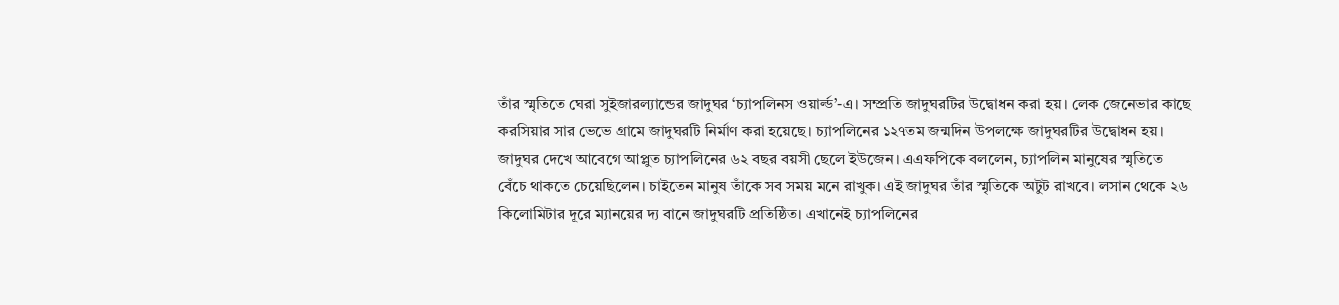তাঁর স্মৃতিতে ঘেরা সুইজারল্যান্ডের জাদুঘর ‘চ্যাপলিনস ওয়ার্ল্ড’-এ। সম্প্রতি জাদুঘরটির উদ্বোধন করা হয়। লেক জেনেভার কাছে করসিয়ার সার ভেভে গ্রামে জাদুঘরটি নির্মাণ করা হয়েছে। চ্যাপলিনের ১২৭তম জন্মদিন উপলক্ষে জাদুঘরটির উদ্বোধন হয়। জাদুঘর দেখে আবেগে আপ্লুত চ্যাপলিনের ৬২ বছর বয়সী ছেলে ইউজেন। এএফপিকে বললেন, চ্যাপলিন মানুষের স্মৃতিতে বেঁচে থাকতে চেয়েছিলেন। চাইতেন মানুষ তাঁকে সব সময় মনে রাখুক। এই জাদুঘর তাঁর স্মৃতিকে অটুট রাখবে। লসান থেকে ২৬ কিলোমিটার দূরে ম্যানয়ের দ্য বানে জাদুঘরটি প্রতিষ্ঠিত। এখানেই চ্যাপলিনের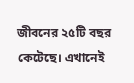জীবনের ২৫টি বছর কেটেছে। এখানেই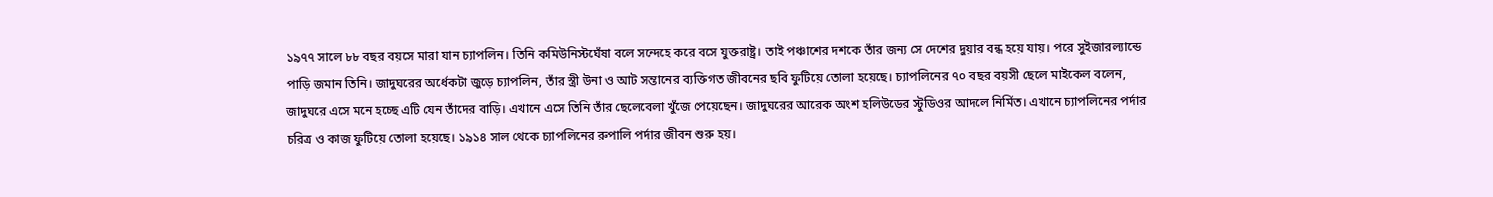১৯৭৭ সালে ৮৮ বছর বয়সে মারা যান চ্যাপলিন। তিনি কমিউনিস্টঘেঁষা বলে সন্দেহে করে বসে যুক্তরাষ্ট্র। তাই পঞ্চাশের দশকে তাঁর জন্য সে দেশের দুয়ার বন্ধ হয়ে যায়। পরে সুইজারল্যান্ডে পাড়ি জমান তিনি। জাদুঘরের অর্ধেকটা জুড়ে চ্যাপলিন, তাঁর স্ত্রী উনা ও আট সন্তানের ব্যক্তিগত জীবনের ছবি ফুটিয়ে তোলা হয়েছে। চ্যাপলিনের ৭০ বছর বয়সী ছেলে মাইকেল বলেন, জাদুঘরে এসে মনে হচ্ছে এটি যেন তাঁদের বাড়ি। এখানে এসে তিনি তাঁর ছেলেবেলা খুঁজে পেয়েছেন। জাদুঘরের আরেক অংশ হলিউডের স্টুডিওর আদলে নির্মিত। এখানে চ্যাপলিনের পর্দার চরিত্র ও কাজ ফুটিয়ে তোলা হয়েছে। ১৯১৪ সাল থেকে চ্যাপলিনের রুপালি পর্দার জীবন শুরু হয়।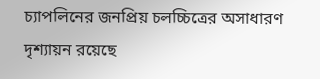চ্যাপলিনের জনপ্রিয় চলচ্চিত্রের অসাধারণ দৃশ্যায়ন রয়েছে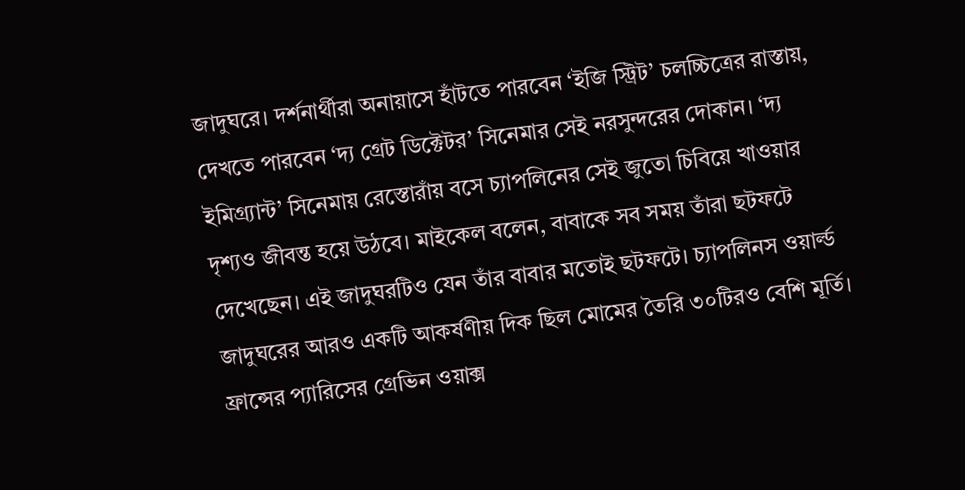জাদুঘরে। দর্শনার্থীরা অনায়াসে হাঁটতে পারবেন ‘ইজি স্ট্রিট’ চলচ্চিত্রের রাস্তায়, দেখতে পারবেন ‘দ্য গ্রেট ডিক্টেটর’ সিনেমার সেই নরসুন্দরের দোকান। ‘দ্য ইমিগ্র্যান্ট’ সিনেমায় রেস্তোরাঁয় বসে চ্যাপলিনের সেই জুতো চিবিয়ে খাওয়ার দৃশ্যও জীবন্ত হয়ে উঠবে। মাইকেল বলেন, বাবাকে সব সময় তাঁরা ছটফটে দেখেছেন। এই জাদুঘরটিও যেন তাঁর বাবার মতোই ছটফটে। চ্যাপলিনস ওয়ার্ল্ড জাদুঘরের আরও একটি আকর্ষণীয় দিক ছিল মোমের তৈরি ৩০টিরও বেশি মূর্তি। ফ্রান্সের প্যারিসের গ্রেভিন ওয়াক্স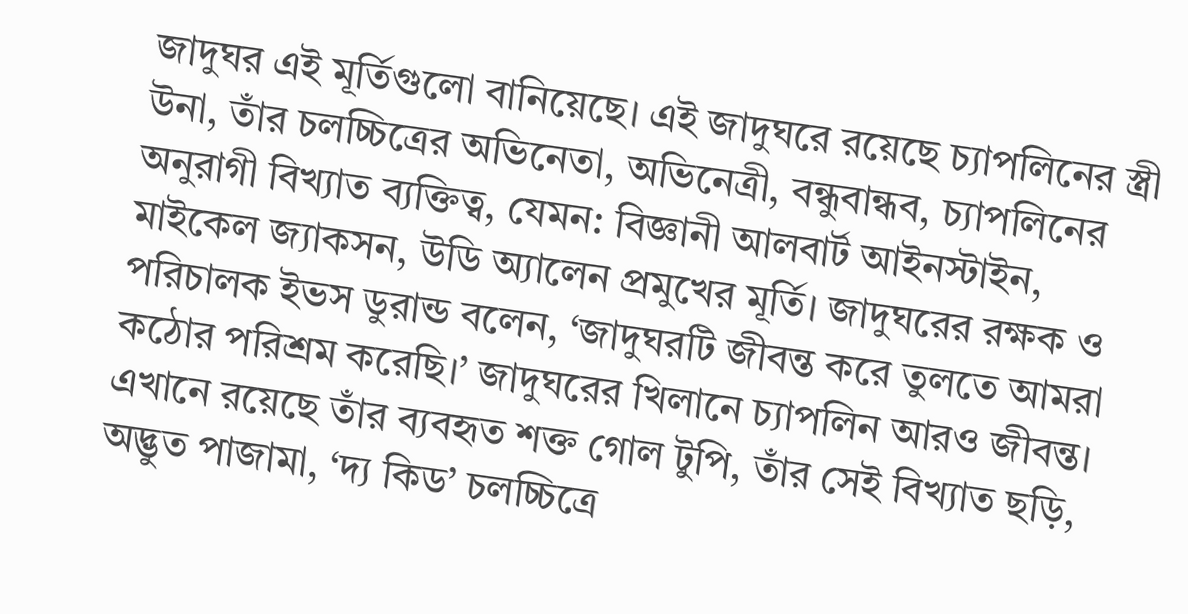জাদুঘর এই মূর্তিগুলো বানিয়েছে। এই জাদুঘরে রয়েছে চ্যাপলিনের স্ত্রী উনা, তাঁর চলচ্চিত্রের অভিনেতা, অভিনেত্রী, বন্ধুবান্ধব, চ্যাপলিনের অনুরাগী বিখ্যাত ব্যক্তিত্ব, যেমন: বিজ্ঞানী আলবার্ট আইনস্টাইন, মাইকেল জ্যাকসন, উডি অ্যালেন প্রমুখের মূর্তি। জাদুঘরের রক্ষক ও পরিচালক ইভস ডুরান্ড বলেন, ‘জাদুঘরটি জীবন্ত করে তুলতে আমরা কঠোর পরিশ্রম করেছি।’ জাদুঘরের খিলানে চ্যাপলিন আরও জীবন্ত। এখানে রয়েছে তাঁর ব্যবহৃত শক্ত গোল টুপি, তাঁর সেই বিখ্যাত ছড়ি, অদ্ভুত পাজামা, ‘দ্য কিড’ চলচ্চিত্রে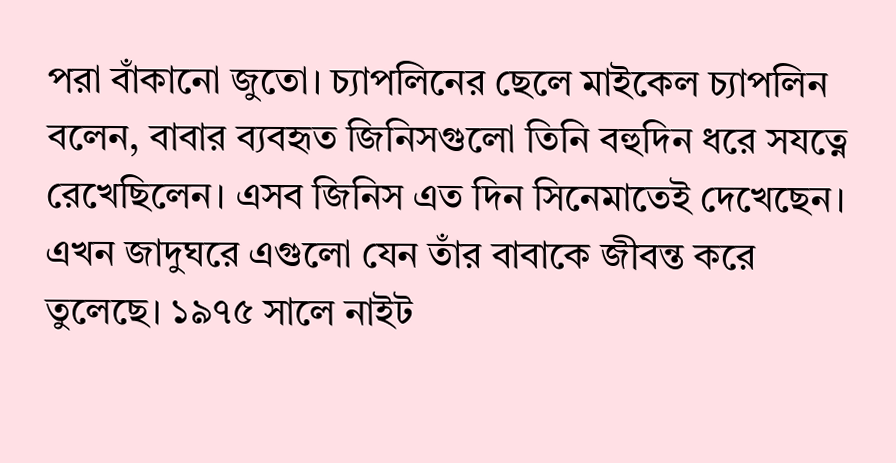পরা বাঁকানো জুতো। চ্যাপলিনের ছেলে মাইকেল চ্যাপলিন বলেন, বাবার ব্যবহৃত জিনিসগুলো তিনি বহুদিন ধরে সযত্নে রেখেছিলেন। এসব জিনিস এত দিন সিনেমাতেই দেখেছেন। এখন জাদুঘরে এগুলো যেন তাঁর বাবাকে জীবন্ত করে তুলেছে। ১৯৭৫ সালে নাইট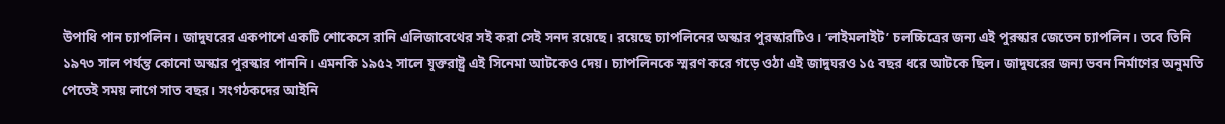উপাধি পান চ্যাপলিন। জাদুঘরের একপাশে একটি শোকেসে রানি এলিজাবেথের সই করা সেই সনদ রয়েছে। রয়েছে চ্যাপলিনের অস্কার পুরস্কারটিও। ‘লাইমলাইট’ চলচ্চিত্রের জন্য এই পুরস্কার জেতেন চ্যাপলিন। তবে তিনি ১৯৭৩ সাল পর্যন্ত কোনো অস্কার পুরস্কার পাননি। এমনকি ১৯৫২ সালে যুক্তরাষ্ট্র এই সিনেমা আটকেও দেয়। চ্যাপলিনকে স্মরণ করে গড়ে ওঠা এই জাদুঘরও ১৫ বছর ধরে আটকে ছিল। জাদুঘরের জন্য ভবন নির্মাণের অনুমতি পেতেই সময় লাগে সাত বছর। সংগঠকদের আইনি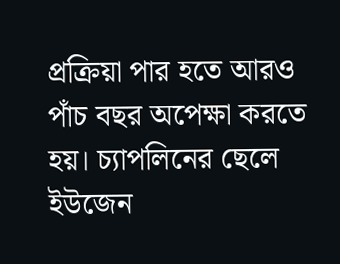প্রক্রিয়া পার হতে আরও পাঁচ বছর অপেক্ষা করতে হয়। চ্যাপলিনের ছেলে ইউজেন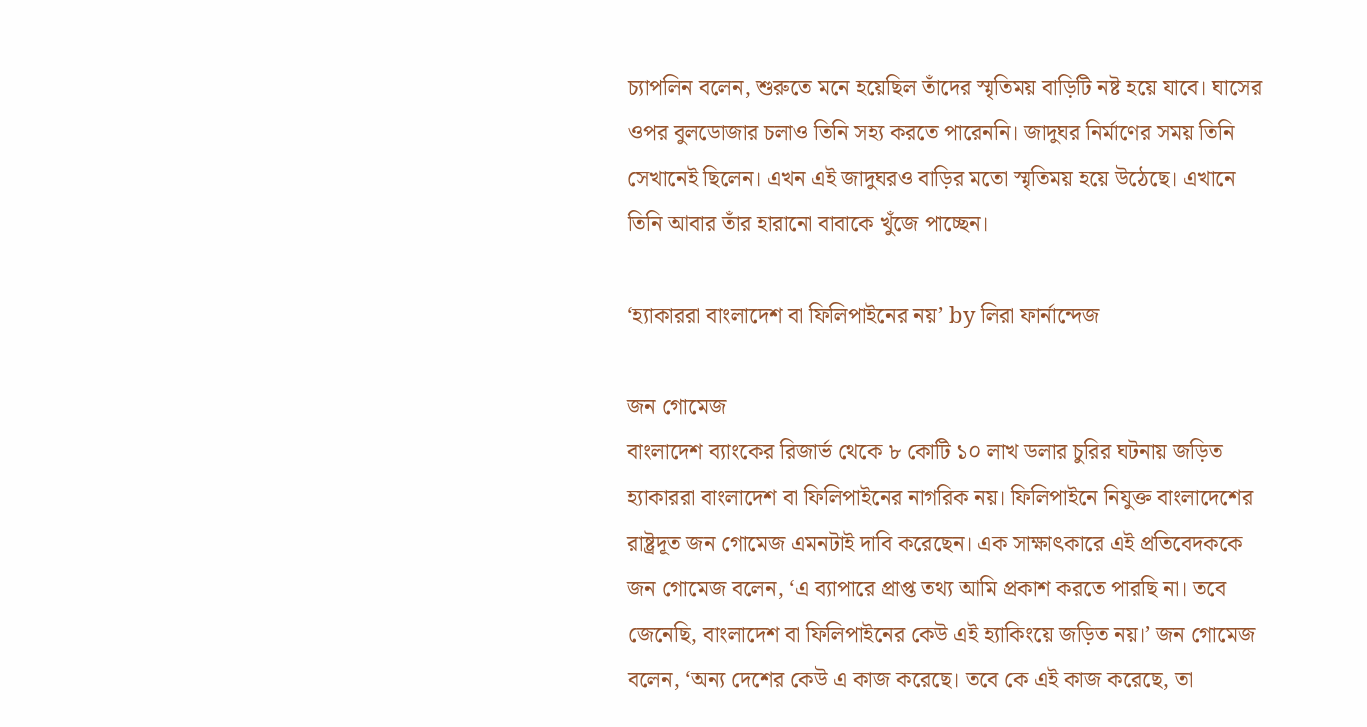চ্যাপলিন বলেন, শুরুতে মনে হয়েছিল তাঁদের স্মৃতিময় বাড়িটি নষ্ট হয়ে যাবে। ঘাসের ওপর বুলডোজার চলাও তিনি সহ্য করতে পারেননি। জাদুঘর নির্মাণের সময় তিনি সেখানেই ছিলেন। এখন এই জাদুঘরও বাড়ির মতো স্মৃতিময় হয়ে উঠেছে। এখানে তিনি আবার তাঁর হারানো বাবাকে খুঁজে পাচ্ছেন।

‘হ্যাকাররা বাংলাদেশ বা ফিলিপাইনের নয়’ by লিরা ফার্নান্দেজ

জন গোমেজ
বাংলাদেশ ব্যাংকের রিজার্ভ থেকে ৮ কোটি ১০ লাখ ডলার চুরির ঘটনায় জড়িত হ্যাকাররা বাংলাদেশ বা ফিলিপাইনের নাগরিক নয়। ফিলিপাইনে নিযুক্ত বাংলাদেশের রাষ্ট্রদূত জন গোমেজ এমনটাই দাবি করেছেন। এক সাক্ষাৎকারে এই প্রতিবেদককে জন গোমেজ বলেন, ‘এ ব্যাপারে প্রাপ্ত তথ্য আমি প্রকাশ করতে পারছি না। তবে জেনেছি, বাংলাদেশ বা ফিলিপাইনের কেউ এই হ্যাকিংয়ে জড়িত নয়।’ জন গোমেজ বলেন, ‘অন্য দেশের কেউ এ কাজ করেছে। তবে কে এই কাজ করেছে, তা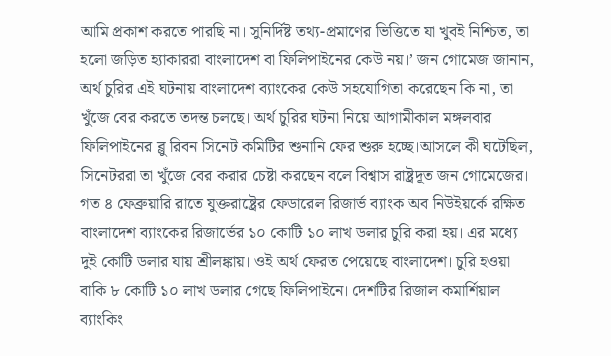আমি প্রকাশ করতে পারছি না। সুনির্দিষ্ট তথ্য-প্রমাণের ভিত্তিতে যা খুবই নিশ্চিত, তা হলো জড়িত হ্যাকাররা বাংলাদেশ বা ফিলিপাইনের কেউ নয়।’ জন গোমেজ জানান, অর্থ চুরির এই ঘটনায় বাংলাদেশ ব্যাংকের কেউ সহযোগিতা করেছেন কি না, তা খুঁজে বের করতে তদন্ত চলছে। অর্থ চুরির ঘটনা নিয়ে আগামীকাল মঙ্গলবার ফিলিপাইনের ব্লু রিবন সিনেট কমিটির শুনানি ফের শুরু হচ্ছে।আসলে কী ঘটেছিল, সিনেটররা তা খুঁজে বের করার চেষ্টা করছেন বলে বিশ্বাস রাষ্ট্রদূত জন গোমেজের। গত ৪ ফেব্রুয়ারি রাতে যুক্তরাষ্ট্রের ফেডারেল রিজার্ভ ব্যাংক অব নিউইয়র্কে রক্ষিত বাংলাদেশ ব্যাংকের রিজার্ভের ১০ কোটি ১০ লাখ ডলার চুরি করা হয়। এর মধ্যে দুই কোটি ডলার যায় শ্রীলঙ্কায়। ওই অর্থ ফেরত পেয়েছে বাংলাদেশ। চুরি হওয়া বাকি ৮ কোটি ১০ লাখ ডলার গেছে ফিলিপাইনে। দেশটির রিজাল কমার্শিয়াল ব্যাংকিং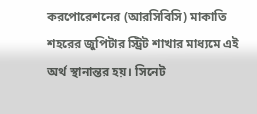করপোরেশনের (আরসিবিসি) মাকাতি শহরের জুপিটার স্ট্রিট শাখার মাধ্যমে এই অর্থ স্থানান্তর হয়। সিনেট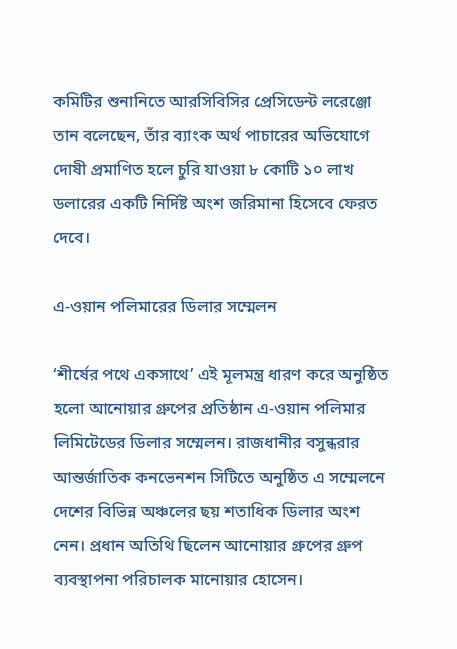কমিটির শুনানিতে আরসিবিসির প্রেসিডেন্ট লরেঞ্জো তান বলেছেন, তাঁর ব্যাংক অর্থ পাচারের অভিযোগে দোষী প্রমাণিত হলে চুরি যাওয়া ৮ কোটি ১০ লাখ ডলারের একটি নির্দিষ্ট অংশ জরিমানা হিসেবে ফেরত দেবে।

এ-ওয়ান পলিমারের ডিলার সম্মেলন

‘শীর্ষের পথে একসাথে’ এই মূলমন্ত্র ধারণ করে অনুষ্ঠিত হলো আনোয়ার গ্রুপের প্রতিষ্ঠান এ-ওয়ান পলিমার লিমিটেডের ডিলার সম্মেলন। রাজধানীর বসুন্ধরার আন্তর্জাতিক কনভেনশন সিটিতে অনুষ্ঠিত এ সম্মেলনে দেশের বিভিন্ন অঞ্চলের ছয় শতাধিক ডিলার অংশ নেন। প্রধান অতিথি ছিলেন আনোয়ার গ্রুপের গ্রুপ ব্যবস্থাপনা পরিচালক মানোয়ার হোসেন।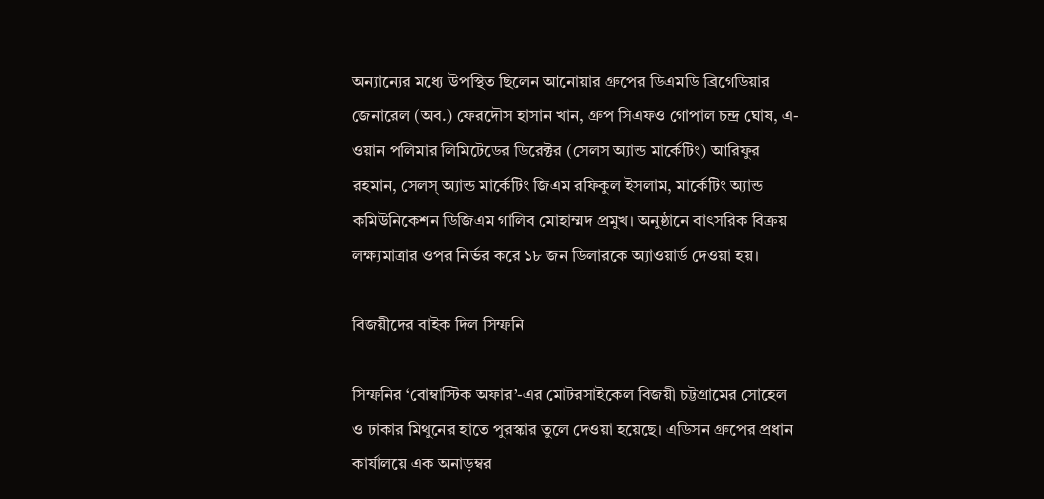অন্যান্যের মধ্যে উপস্থিত ছিলেন আনোয়ার গ্রুপের ডিএমডি ব্রিগেডিয়ার জেনারেল (অব.) ফেরদৌস হাসান খান, গ্রুপ সিএফও গোপাল চন্দ্র ঘোষ, এ-ওয়ান পলিমার লিমিটেডের ডিরেক্টর (সেলস অ্যান্ড মার্কেটিং) আরিফুর রহমান, সেলস্ অ্যান্ড মার্কেটিং জিএম রফিকুল ইসলাম, মার্কেটিং অ্যান্ড কমিউনিকেশন ডিজিএম গালিব মোহাম্মদ প্রমুখ। অনুষ্ঠানে বাৎসরিক বিক্রয় লক্ষ্যমাত্রার ওপর নির্ভর করে ১৮ জন ডিলারকে অ্যাওয়ার্ড দেওয়া হয়।

বিজয়ীদের বাইক দিল সিম্ফনি

সিম্ফনির ‘বোম্বাস্টিক অফার’-এর মোটরসাইকেল বিজয়ী চট্টগ্রামের সোহেল ও ঢাকার মিথুনের হাতে পুরস্কার তুলে দেওয়া হয়েছে। এডিসন গ্রুপের প্রধান কার্যালয়ে এক অনাড়ম্বর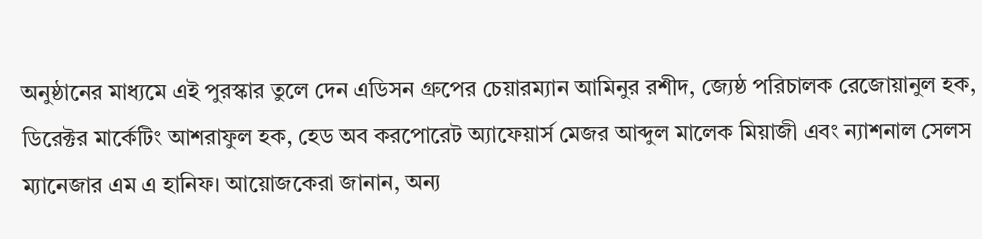অনুষ্ঠানের মাধ্যমে এই পুরস্কার তুলে দেন এডিসন গ্রুপের চেয়ারম্যান আমিনুর রশীদ, জ্যেষ্ঠ পরিচালক রেজোয়ানুল হক, ডিরেক্টর মার্কেটিং আশরাফুল হক, হেড অব করপোরেট অ্যাফেয়ার্স মেজর আব্দুল মালেক মিয়াজী এবং ন্যাশনাল সেলস ম্যানেজার এম এ হানিফ। আয়োজকেরা জানান, অন্য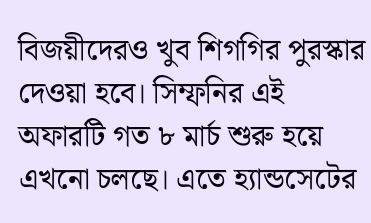বিজয়ীদেরও খুব শিগগির পুরস্কার দেওয়া হবে। সিম্ফনির এই অফারটি গত ৮ মার্চ শুরু হয়ে এখনো চলছে। এতে হ্যান্ডসেটের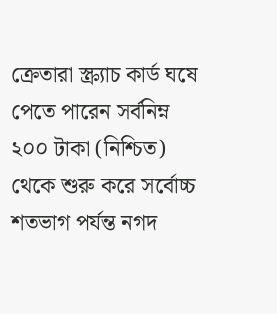ক্রেতারা স্ক্র্যাচ কার্ড ঘষে পেতে পারেন সর্বনিম্ন ২০০ টাকা (নিশ্চিত) থেকে শুরু করে সর্বোচ্চ শতভাগ পর্যন্ত নগদ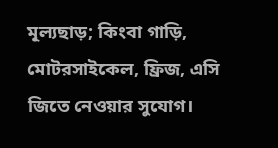মূল্যছাড়; কিংবা গাড়ি, মোটরসাইকেল, ফ্রিজ, এসি জিতে নেওয়ার সুযোগ।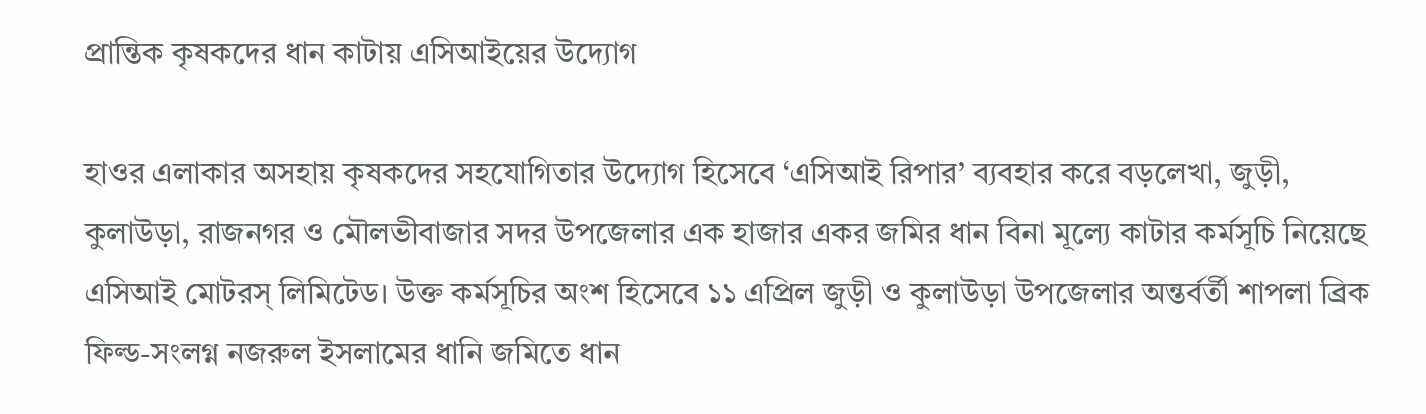প্রান্তিক কৃষকদের ধান কাটায় এসিআইয়ের উদ্যোগ

হাওর এলাকার অসহায় কৃষকদের সহযোগিতার উদ্যোগ হিসেবে ‘এসিআই রিপার’ ব্যবহার করে বড়লেখা, জুড়ী, কুলাউড়া, রাজনগর ও মৌলভীবাজার সদর উপজেলার এক হাজার একর জমির ধান বিনা মূল্যে কাটার কর্মসূচি নিয়েছে এসিআই মোটরস্ লিমিটেড। উক্ত কর্মসূচির অংশ হিসেবে ১১ এপ্রিল জুড়ী ও কুলাউড়া উপজেলার অন্তর্বর্তী শাপলা ব্রিক ফিল্ড-সংলগ্ন নজরুল ইসলামের ধানি জমিতে ধান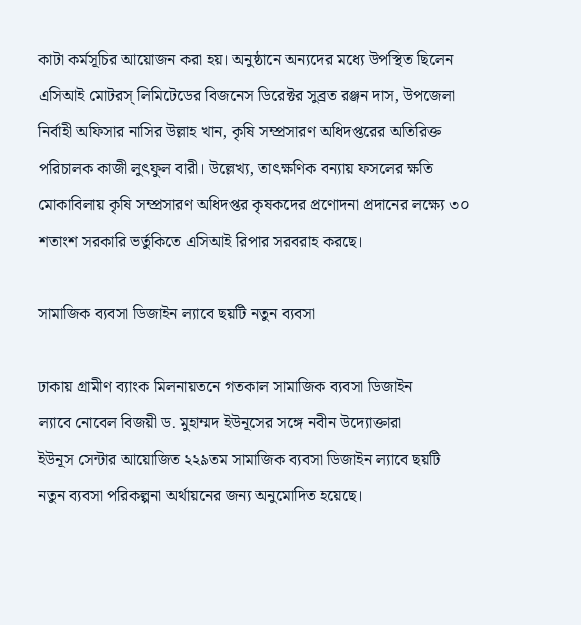কাটা কর্মসূচির আয়োজন করা হয়। অনুষ্ঠানে অন্যদের মধ্যে উপস্থিত ছিলেন এসিআই মোটরস্ লিমিটেডের বিজনেস ডিরেক্টর সুব্রত রঞ্জন দাস, উপজেলা নির্বাহী অফিসার নাসির উল্লাহ খান, কৃষি সম্প্রসারণ অধিদপ্তরের অতিরিক্ত পরিচালক কাজী লুৎফুল বারী। উল্লেখ্য, তাৎক্ষণিক বন্যায় ফসলের ক্ষতি মোকাবিলায় কৃষি সম্প্রসারণ অধিদপ্তর কৃষকদের প্রণোদনা প্রদানের লক্ষ্যে ৩০ শতাংশ সরকারি ভর্তুকিতে এসিআই রিপার সরবরাহ করছে।

সামাজিক ব্যবসা ডিজাইন ল্যাবে ছয়টি নতুন ব্যবসা

ঢাকায় গ্রামীণ ব্যাংক মিলনায়তনে গতকাল সামাজিক ব্যবসা ডিজাইন
ল্যাবে নোবেল বিজয়ী ড. মুহাম্মদ ইউনূসের সঙ্গে নবীন উদ্যোক্তারা
ইউনূস সেন্টার আয়োজিত ২২৯তম সামাজিক ব্যবসা ডিজাইন ল্যাবে ছয়টি নতুন ব্যবসা পরিকল্পনা অর্থায়নের জন্য অনুমোদিত হয়েছে।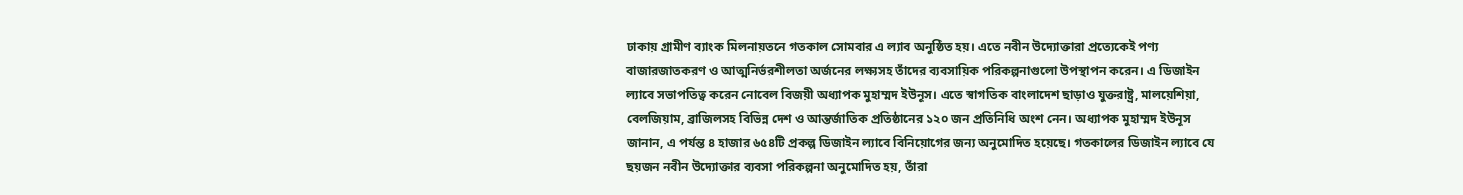ঢাকায় গ্রামীণ ব্যাংক মিলনায়তনে গতকাল সোমবার এ ল্যাব অনুষ্ঠিত হয়। এতে নবীন উদ্যোক্তারা প্রত্যেকেই পণ্য বাজারজাতকরণ ও আত্মনির্ভরশীলতা অর্জনের লক্ষ্যসহ তাঁদের ব্যবসায়িক পরিকল্পনাগুলো উপস্থাপন করেন। এ ডিজাইন ল্যাবে সভাপতিত্ব করেন নোবেল বিজয়ী অধ্যাপক মুহাম্মদ ইউনূস। এতে স্বাগতিক বাংলাদেশ ছাড়াও যুক্তরাষ্ট্র, মালয়েশিয়া, বেলজিয়াম, ব্রাজিলসহ বিভিন্ন দেশ ও আন্তর্জাতিক প্রতিষ্ঠানের ১২০ জন প্রতিনিধি অংশ নেন। অধ্যাপক মুহাম্মদ ইউনূস জানান, এ পর্যন্ত ৪ হাজার ৬৫৪টি প্রকল্প ডিজাইন ল্যাবে বিনিয়োগের জন্য অনুমোদিত হয়েছে। গতকালের ডিজাইন ল্যাবে যে ছয়জন নবীন উদ্যোক্তার ব্যবসা পরিকল্পনা অনুমোদিত হয়, তাঁরা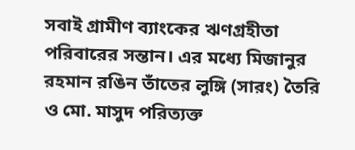সবাই গ্রামীণ ব্যাংকের ঋণগ্রহীতা পরিবারের সন্তান। এর মধ্যে মিজানুর রহমান রঙিন তাঁতের লুঙ্গি (সারং) তৈরি ও মো. মাসুদ পরিত্যক্ত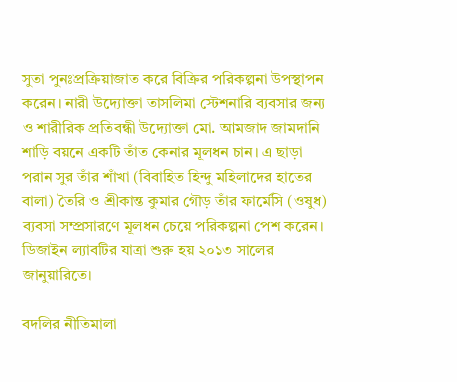সুতা পুনঃপ্রক্রিয়াজাত করে বিক্রির পরিকল্পনা উপস্থাপন করেন। নারী উদ্যোক্তা তাসলিমা স্টেশনারি ব্যবসার জন্য ও শারীরিক প্রতিবন্ধী উদ্যোক্তা মো. আমজাদ জামদানি শাড়ি বয়নে একটি তাঁত কেনার মূলধন চান। এ ছাড়া পরান সুর তাঁর শাঁখা (বিবাহিত হিন্দু মহিলাদের হাতের বালা) তৈরি ও শ্রীকান্ত কুমার গৌড় তাঁর ফার্মেসি (ওষুধ) ব্যবসা সম্প্রসারণে মূলধন চেয়ে পরিকল্পনা পেশ করেন। ডিজাইন ল্যাবটির যাত্রা শুরু হয় ২০১৩ সালের জানুয়ারিতে।

বদলির নীতিমালা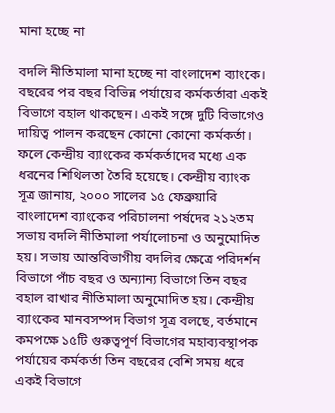মানা হচ্ছে না

বদলি নীতিমালা মানা হচ্ছে না বাংলাদেশ ব্যাংকে। বছরের পর বছর বিভিন্ন পর্যায়ের কর্মকর্তারা একই বিভাগে বহাল থাকছেন। একই সঙ্গে দুটি বিভাগেও দায়িত্ব পালন করছেন কোনো কোনো কর্মকর্তা। ফলে কেন্দ্রীয় ব্যাংকের কর্মকর্তাদের মধ্যে এক ধরনের শিথিলতা তৈরি হয়েছে। কেন্দ্রীয় ব্যাংক সূত্র জানায়, ২০০০ সালের ১৫ ফেব্রুয়ারি বাংলাদেশ ব্যাংকের পরিচালনা পর্ষদের ২১২তম সভায় বদলি নীতিমালা পর্যালোচনা ও অনুমোদিত হয়। সভায় আন্তবিভাগীয় বদলির ক্ষেত্রে পরিদর্শন বিভাগে পাঁচ বছর ও অন্যান্য বিভাগে তিন বছর বহাল রাখার নীতিমালা অনুমোদিত হয়। কেন্দ্রীয় ব্যাংকের মানবসম্পদ বিভাগ সূত্র বলছে, বর্তমানে কমপক্ষে ১৫টি গুরুত্বপূর্ণ বিভাগের মহাব্যবস্থাপক পর্যায়ের কর্মকর্তা তিন বছরের বেশি সময় ধরে একই বিভাগে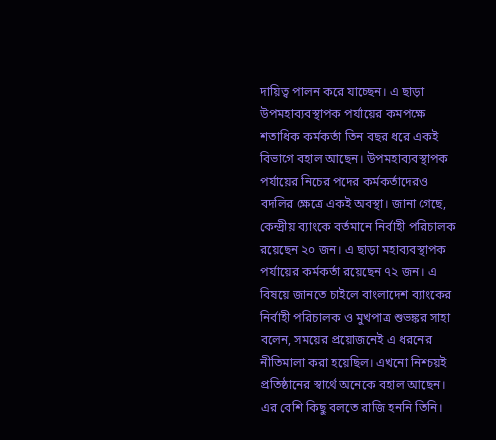দায়িত্ব পালন করে যাচ্ছেন। এ ছাড়া উপমহাব্যবস্থাপক পর্যায়ের কমপক্ষে শতাধিক কর্মকর্তা তিন বছর ধরে একই বিভাগে বহাল আছেন। উপমহাব্যবস্থাপক পর্যায়ের নিচের পদের কর্মকর্তাদেরও বদলির ক্ষেত্রে একই অবস্থা। জানা গেছে, কেন্দ্রীয় ব্যাংকে বর্তমানে নির্বাহী পরিচালক রয়েছেন ২০ জন। এ ছাড়া মহাব্যবস্থাপক পর্যায়ের কর্মকর্তা রয়েছেন ৭২ জন। এ বিষয়ে জানতে চাইলে বাংলাদেশ ব্যাংকের নির্বাহী পরিচালক ও মুখপাত্র শুভঙ্কর সাহা বলেন, সময়ের প্রয়োজনেই এ ধরনের নীতিমালা করা হয়েছিল। এখনো নিশ্চয়ই প্রতিষ্ঠানের স্বার্থে অনেকে বহাল আছেন। এর বেশি কিছু বলতে রাজি হননি তিনি।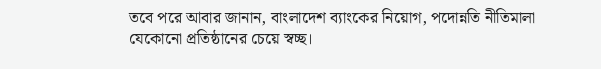তবে পরে আবার জানান, বাংলাদেশ ব্যাংকের নিয়োগ, পদোন্নতি নীতিমালা যেকোনো প্রতিষ্ঠানের চেয়ে স্বচ্ছ।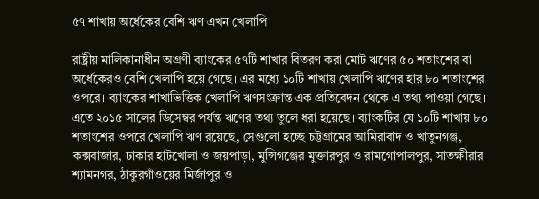৫৭ শাখায় অর্ধেকের বেশি ঋণ এখন খেলাপি

রাষ্ট্রীয় মালিকানাধীন অগ্রণী ব্যাংকের ৫৭টি শাখার বিতরণ করা মোট ঋণের ৫০ শতাংশের বা অর্ধেকেরও বেশি খেলাপি হয়ে গেছে। এর মধ্যে ১০টি শাখায় খেলাপি ঋণের হার ৮০ শতাংশের ওপরে। ব্যাংকের শাখাভিত্তিক খেলাপি ঋণসংক্রান্ত এক প্রতিবেদন থেকে এ তথ্য পাওয়া গেছে। এতে ২০১৫ সালের ডিসেম্বর পর্যন্ত ঋণের তথ্য তুলে ধরা হয়েছে। ব্যাংকটির যে ১০টি শাখায় ৮০ শতাংশের ওপরে খেলাপি ঋণ রয়েছে, সেগুলো হচ্ছে চট্টগ্রামের আমিরাবাদ ও খাতুনগঞ্জ, কক্সবাজার, ঢাকার হাটখোলা ও জয়পাড়া, মুন্সিগঞ্জের মুক্তারপুর ও রামগোপালপুর, সাতক্ষীরার শ্যামনগর, ঠাকুরগাঁওয়ের মির্জাপুর ও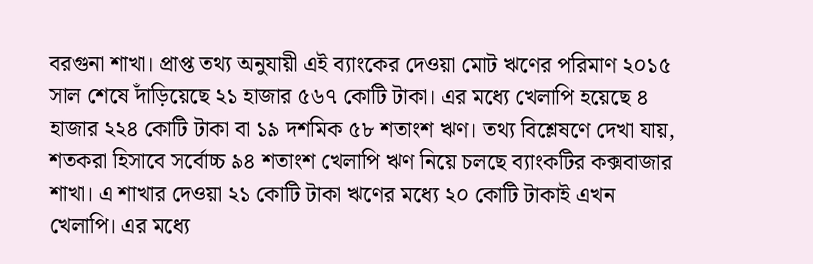বরগুনা শাখা। প্রাপ্ত তথ্য অনুযায়ী এই ব্যাংকের দেওয়া মোট ঋণের পরিমাণ ২০১৫ সাল শেষে দাঁড়িয়েছে ২১ হাজার ৫৬৭ কোটি টাকা। এর মধ্যে খেলাপি হয়েছে ৪ হাজার ২২৪ কোটি টাকা বা ১৯ দশমিক ৫৮ শতাংশ ঋণ। তথ্য বিশ্লেষণে দেখা যায়, শতকরা হিসাবে সর্বোচ্চ ৯৪ শতাংশ খেলাপি ঋণ নিয়ে চলছে ব্যাংকটির কক্সবাজার শাখা। এ শাখার দেওয়া ২১ কোটি টাকা ঋণের মধ্যে ২০ কোটি টাকাই এখন খেলাপি। এর মধ্যে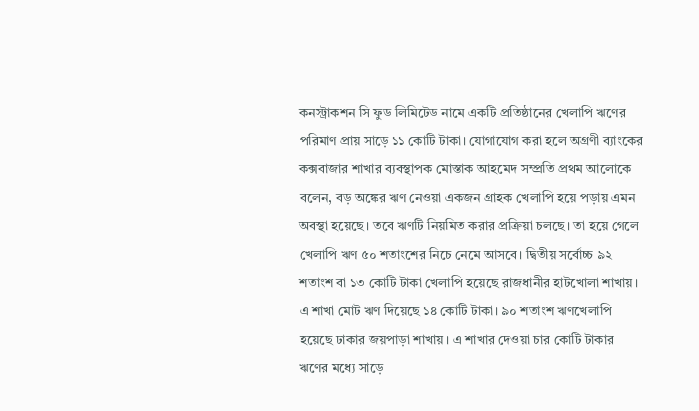কনস্ট্রাকশন সি ফুড লিমিটেড নামে একটি প্রতিষ্ঠানের খেলাপি ঋণের পরিমাণ প্রায় সাড়ে ১১ কোটি টাকা। যোগাযোগ করা হলে অগ্রণী ব্যাংকের কক্সবাজার শাখার ব্যবস্থাপক মোস্তাক আহমেদ সম্প্রতি প্রথম আলোকে বলেন, বড় অঙ্কের ঋণ নেওয়া একজন গ্রাহক খেলাপি হয়ে পড়ায় এমন অবস্থা হয়েছে। তবে ঋণটি নিয়মিত করার প্রক্রিয়া চলছে। তা হয়ে গেলে খেলাপি ঋণ ৫০ শতাংশের নিচে নেমে আসবে। দ্বিতীয় সর্বোচ্চ ৯২ শতাংশ বা ১৩ কোটি টাকা খেলাপি হয়েছে রাজধানীর হাটখোলা শাখায়। এ শাখা মোট ঋণ দিয়েছে ১৪ কোটি টাকা। ৯০ শতাংশ ঋণখেলাপি হয়েছে ঢাকার জয়পাড়া শাখায়। এ শাখার দেওয়া চার কোটি টাকার ঋণের মধ্যে সাড়ে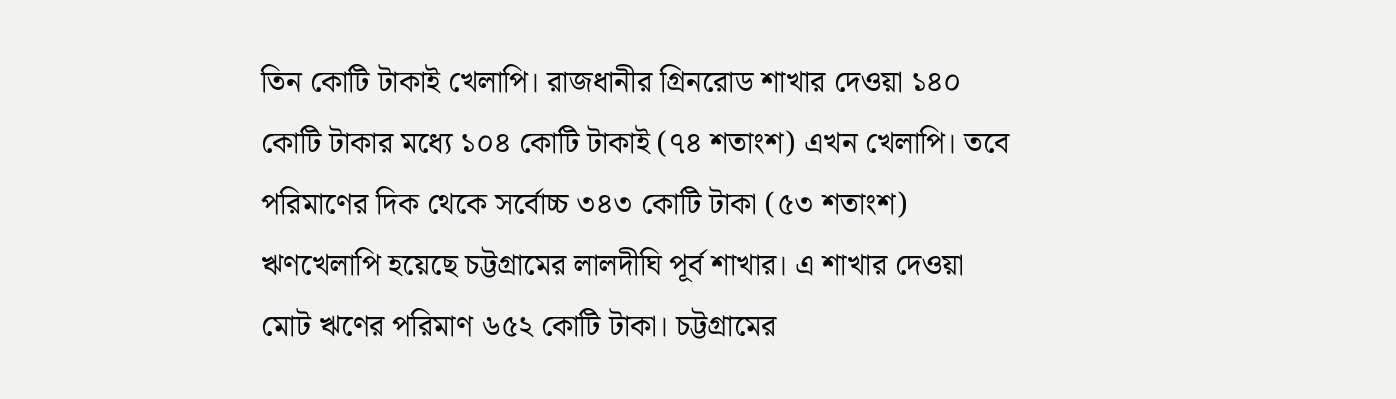তিন কোটি টাকাই খেলাপি। রাজধানীর গ্রিনরোড শাখার দেওয়া ১৪০ কোটি টাকার মধ্যে ১০৪ কোটি টাকাই (৭৪ শতাংশ) এখন খেলাপি। তবে পরিমাণের দিক থেকে সর্বোচ্চ ৩৪৩ কোটি টাকা (৫৩ শতাংশ) ঋণখেলাপি হয়েছে চট্টগ্রামের লালদীঘি পূর্ব শাখার। এ শাখার দেওয়া মোট ঋণের পরিমাণ ৬৫২ কোটি টাকা। চট্টগ্রামের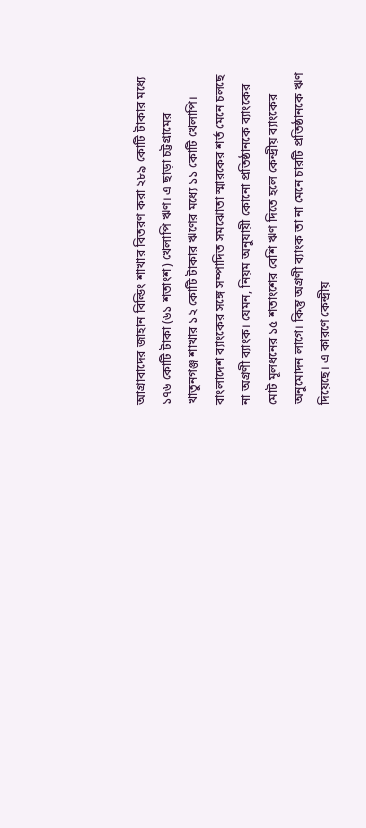আগ্রাবাদের জাহান বিল্ডিং শাখার বিতরণ করা ২৮৯ কোটি টাকার মধ্যে ১৭৬ কোটি টাকা (৬১ শতাংশ) খেলাপি ঋণ। এ ছাড়া চট্টগ্রামের খাতুনগঞ্জ শাখার ১২ কোটি টাকার ঋণের মধ্যে ১১ কোটি খেলাপি। বাংলাদেশ ব্যাংকের সঙ্গে সম্পাদিত সমঝোতা স্মারকের শর্ত মেনে চলছে না অগ্রণী ব্যাংক। যেমন, নিয়ম অনুযায়ী কোনো প্রতিষ্ঠানকে ব্যাংকের মোট মূলধনের ১৫ শতাংশের বেশি ঋণ দিতে হলে কেন্দ্রীয় ব্যাংকের অনুমোদন লাগে। কিন্তু অগ্রণী ব্যাংক তা না মেনে চারটি প্রতিষ্ঠানকে ঋণ দিয়েছে। এ কারণে কেন্দ্রীয়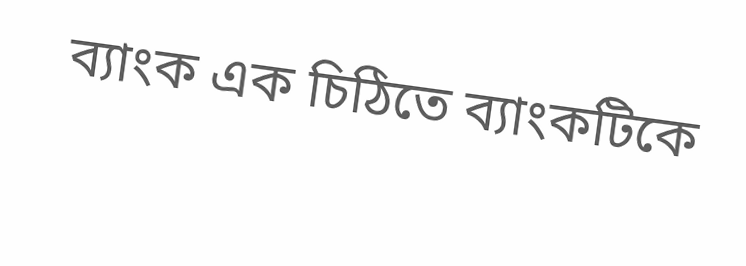ব্যাংক এক চিঠিতে ব্যাংকটিকে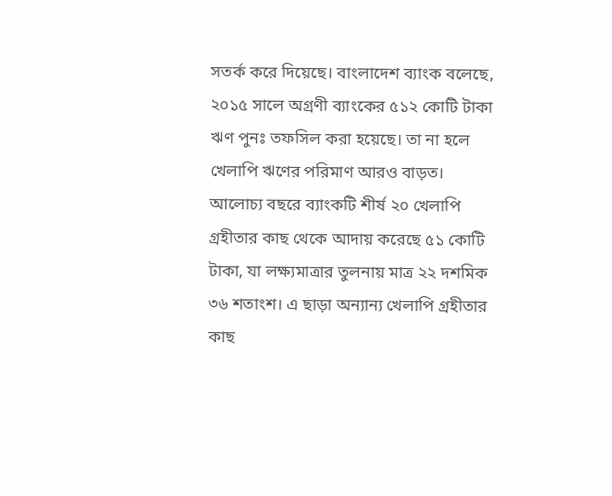সতর্ক করে দিয়েছে। বাংলাদেশ ব্যাংক বলেছে, ২০১৫ সালে অগ্রণী ব্যাংকের ৫১২ কোটি টাকা ঋণ পুনঃ তফসিল করা হয়েছে। তা না হলে খেলাপি ঋণের পরিমাণ আরও বাড়ত। আলোচ্য বছরে ব্যাংকটি শীর্ষ ২০ খেলাপি গ্রহীতার কাছ থেকে আদায় করেছে ৫১ কোটি টাকা, যা লক্ষ্যমাত্রার তুলনায় মাত্র ২২ দশমিক ৩৬ শতাংশ। এ ছাড়া অন্যান্য খেলাপি গ্রহীতার কাছ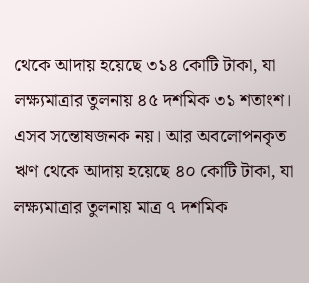থেকে আদায় হয়েছে ৩১৪ কোটি টাকা, যা লক্ষ্যমাত্রার তুলনায় ৪৫ দশমিক ৩১ শতাংশ। এসব সন্তোষজনক নয়। আর অবলোপনকৃত ঋণ থেকে আদায় হয়েছে ৪০ কোটি টাকা, যা লক্ষ্যমাত্রার তুলনায় মাত্র ৭ দশমিক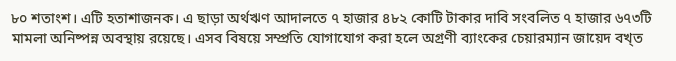৮০ শতাংশ। এটি হতাশাজনক। এ ছাড়া অর্থঋণ আদালতে ৭ হাজার ৪৮২ কোটি টাকার দাবি সংবলিত ৭ হাজার ৬৭৩টি মামলা অনিষ্পন্ন অবস্থায় রয়েছে। এসব বিষয়ে সম্প্রতি যোগাযোগ করা হলে অগ্রণী ব্যাংকের চেয়ারম্যান জায়েদ বখ্ত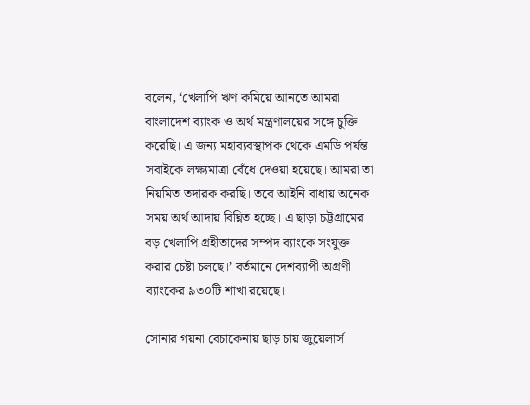বলেন, ‘খেলাপি ঋণ কমিয়ে আনতে আমরা বাংলাদেশ ব্যাংক ও অর্থ মন্ত্রণালয়ের সঙ্গে চুক্তি করেছি। এ জন্য মহাব্যবস্থাপক থেকে এমডি পর্যন্ত সবাইকে লক্ষ্যমাত্রা বেঁধে দেওয়া হয়েছে। আমরা তা নিয়মিত তদারক করছি। তবে আইনি বাধায় অনেক সময় অর্থ আদায় বিঘ্নিত হচ্ছে। এ ছাড়া চট্টগ্রামের বড় খেলাপি গ্রহীতাদের সম্পদ ব্যাংকে সংযুক্ত করার চেষ্টা চলছে।’ বর্তমানে দেশব্যাপী অগ্রণী ব্যাংকের ৯৩০টি শাখা রয়েছে।

সোনার গয়না বেচাকেনায় ছাড় চায় জুয়েলার্স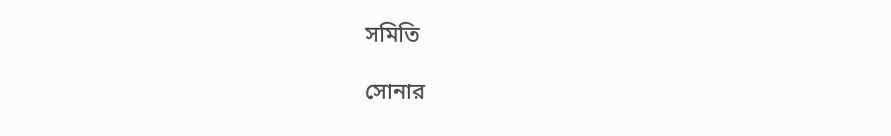সমিতি

সোনার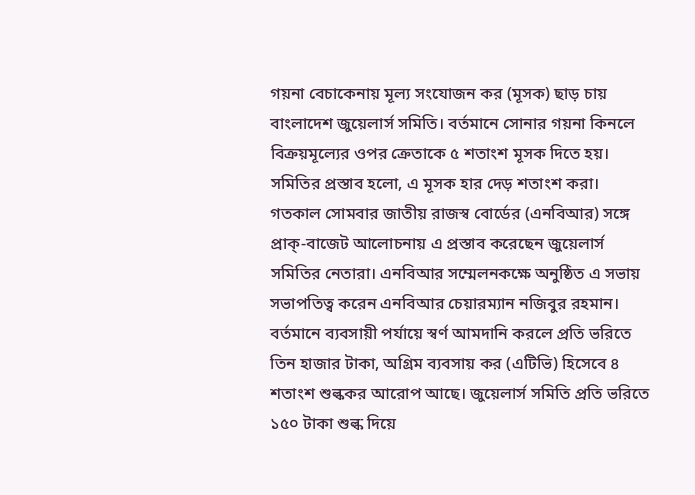গয়না বেচাকেনায় মূল্য সংযোজন কর (মূসক) ছাড় চায় বাংলাদেশ জুয়েলার্স সমিতি। বর্তমানে সোনার গয়না কিনলে বিক্রয়মূল্যের ওপর ক্রেতাকে ৫ শতাংশ মূসক দিতে হয়। সমিতির প্রস্তাব হলো, এ মূসক হার দেড় শতাংশ করা। গতকাল সোমবার জাতীয় রাজস্ব বোর্ডের (এনবিআর) সঙ্গে প্রাক্-বাজেট আলোচনায় এ প্রস্তাব করেছেন জুয়েলার্স সমিতির নেতারা। এনবিআর সম্মেলনকক্ষে অনুষ্ঠিত এ সভায় সভাপতিত্ব করেন এনবিআর চেয়ারম্যান নজিবুর রহমান। বর্তমানে ব্যবসায়ী পর্যায়ে স্বর্ণ আমদানি করলে প্রতি ভরিতে তিন হাজার টাকা, অগ্রিম ব্যবসায় কর (এটিভি) হিসেবে ৪ শতাংশ শুল্ককর আরোপ আছে। জুয়েলার্স সমিতি প্রতি ভরিতে ১৫০ টাকা শুল্ক দিয়ে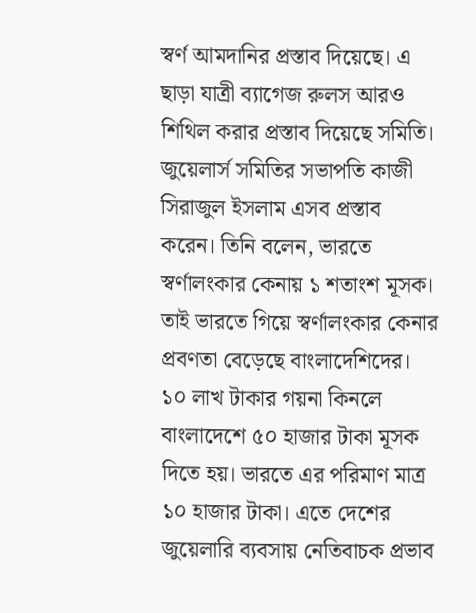স্বর্ণ আমদানির প্রস্তাব দিয়েছে। এ ছাড়া যাত্রী ব্যাগেজ রুলস আরও শিথিল করার প্রস্তাব দিয়েছে সমিতি। জুয়েলার্স সমিতির সভাপতি কাজী সিরাজুল ইসলাম এসব প্রস্তাব করেন। তিনি বলেন, ভারতে স্বর্ণালংকার কেনায় ১ শতাংশ মূসক। তাই ভারতে গিয়ে স্বর্ণালংকার কেনার প্রবণতা বেড়েছে বাংলাদেশিদের। ১০ লাখ টাকার গয়না কিনলে বাংলাদেশে ৫০ হাজার টাকা মূসক দিতে হয়। ভারতে এর পরিমাণ মাত্র ১০ হাজার টাকা। এতে দেশের জুয়েলারি ব্যবসায় নেতিবাচক প্রভাব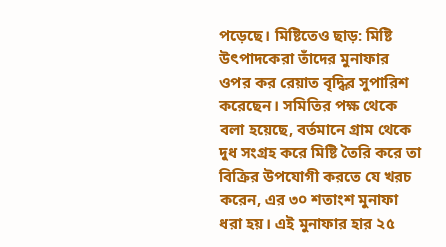পড়েছে। মিষ্টিতেও ছাড়: মিষ্টি উৎপাদকেরা তাঁদের মুনাফার ওপর কর রেয়াত বৃদ্ধির সুপারিশ করেছেন। সমিতির পক্ষ থেকে বলা হয়েছে, বর্তমানে গ্রাম থেকে দুধ সংগ্রহ করে মিষ্টি তৈরি করে তা বিক্রির উপযোগী করতে যে খরচ করেন, এর ৩০ শতাংশ মুনাফা ধরা হয়। এই মুনাফার হার ২৫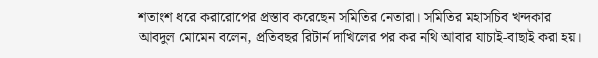শতাংশ ধরে করারোপের প্রস্তাব করেছেন সমিতির নেতারা। সমিতির মহাসচিব খন্দকার আবদুল মোমেন বলেন, প্রতিবছর রিটার্ন দাখিলের পর কর নথি আবার যাচাই-বাছাই করা হয়।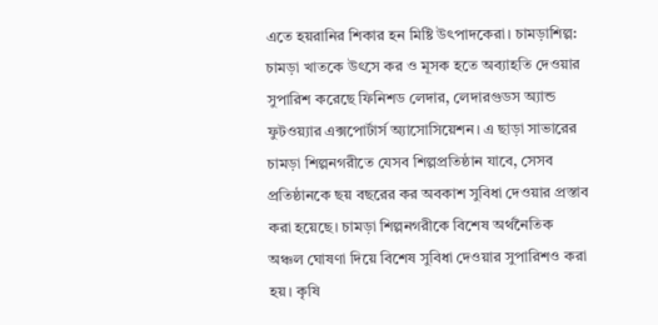এতে হয়রানির শিকার হন মিষ্টি উৎপাদকেরা। চামড়াশিল্প: চামড়া খাতকে উৎসে কর ও মূসক হতে অব্যাহতি দেওয়ার সুপারিশ করেছে ফিনিশড লেদার, লেদারগুডস অ্যান্ড ফুটওয়্যার এক্সপোর্টার্স অ্যাসোসিয়েশন। এ ছাড়া সাভারের চামড়া শিল্পনগরীতে যেসব শিল্পপ্রতিষ্ঠান যাবে, সেসব প্রতিষ্ঠানকে ছয় বছরের কর অবকাশ সুবিধা দেওয়ার প্রস্তাব করা হয়েছে। চামড়া শিল্পনগরীকে বিশেষ অর্থনৈতিক অঞ্চল ঘোষণা দিয়ে বিশেষ সুবিধা দেওয়ার সুপারিশও করা হয়। কৃষি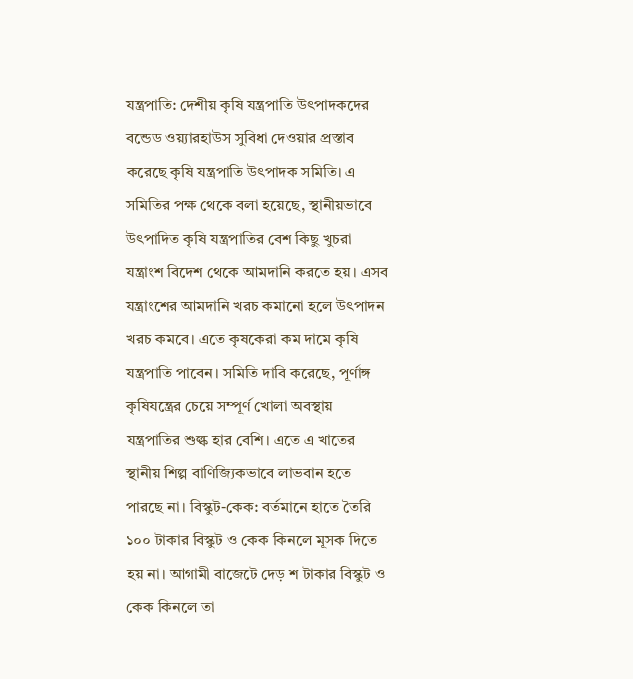যন্ত্রপাতি: দেশীয় কৃষি যন্ত্রপাতি উৎপাদকদের বন্ডেড ওয়্যারহাউস সুবিধা দেওয়ার প্রস্তাব করেছে কৃষি যন্ত্রপাতি উৎপাদক সমিতি। এ সমিতির পক্ষ থেকে বলা হয়েছে, স্থানীয়ভাবে উৎপাদিত কৃষি যন্ত্রপাতির বেশ কিছু খুচরা যন্ত্রাংশ বিদেশ থেকে আমদানি করতে হয়। এসব যন্ত্রাংশের আমদানি খরচ কমানো হলে উৎপাদন খরচ কমবে। এতে কৃষকেরা কম দামে কৃষি যন্ত্রপাতি পাবেন। সমিতি দাবি করেছে, পূর্ণাঙ্গ কৃষিযন্ত্রের চেয়ে সম্পূর্ণ খোলা অবস্থায় যন্ত্রপাতির শুল্ক হার বেশি। এতে এ খাতের স্থানীয় শিল্প বাণিজ্যিকভাবে লাভবান হতে পারছে না। বিস্কুট-কেক: বর্তমানে হাতে তৈরি ১০০ টাকার বিস্কুট ও কেক কিনলে মূসক দিতে হয় না। আগামী বাজেটে দেড় শ টাকার বিস্কুট ও কেক কিনলে তা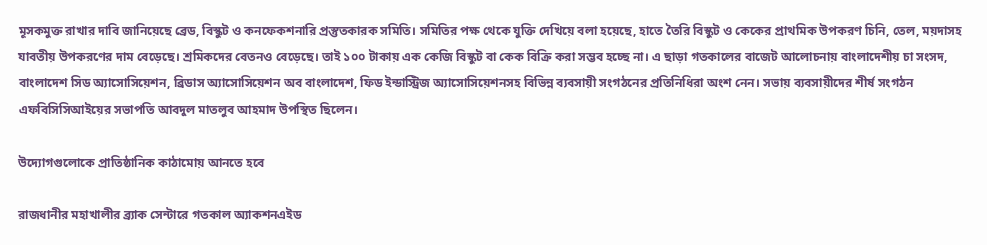মূসকমুক্ত রাখার দাবি জানিয়েছে ব্রেড, বিস্কুট ও কনফেকশনারি প্রস্তুতকারক সমিতি। সমিতির পক্ষ থেকে যুক্তি দেখিয়ে বলা হয়েছে, হাতে তৈরি বিস্কুট ও কেকের প্রাথমিক উপকরণ চিনি, তেল, ময়দাসহ যাবতীয় উপকরণের দাম বেড়েছে। শ্রমিকদের বেতনও বেড়েছে। তাই ১০০ টাকায় এক কেজি বিস্কুট বা কেক বিক্রি করা সম্ভব হচ্ছে না। এ ছাড়া গতকালের বাজেট আলোচনায় বাংলাদেশীয় চা সংসদ, বাংলাদেশ সিড অ্যাসোসিয়েশন, ব্রিডাস অ্যাসোসিয়েশন অব বাংলাদেশ, ফিড ইন্ডাস্ট্রিজ অ্যাসোসিয়েশনসহ বিভিন্ন ব্যবসায়ী সংগঠনের প্রতিনিধিরা অংশ নেন। সভায় ব্যবসায়ীদের শীর্ষ সংগঠন এফবিসিসিআইয়ের সভাপতি আবদুল মাতলুব আহমাদ উপস্থিত ছিলেন।

উদ্যোগগুলোকে প্রাতিষ্ঠানিক কাঠামোয় আনতে হবে

রাজধানীর মহাখালীর ব্র্যাক সেন্টারে গতকাল অ্যাকশনএইড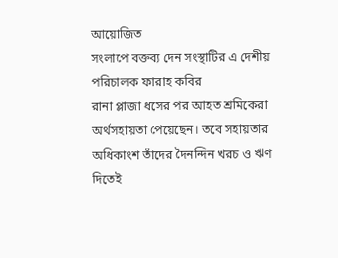আয়োজিত
সংলাপে বক্তব্য দেন সংস্থাটির এ দেশীয় পরিচালক ফারাহ কবির
রানা প্লাজা ধসের পর আহত শ্রমিকেরা অর্থসহায়তা পেয়েছেন। তবে সহায়তার অধিকাংশ তাঁদের দৈনন্দিন খরচ ও ঋণ দিতেই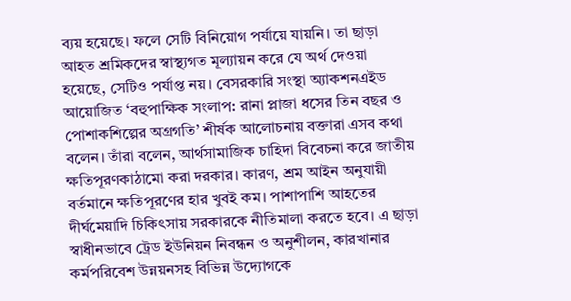ব্যয় হয়েছে। ফলে সেটি বিনিয়োগ পর্যায়ে যায়নি। তা ছাড়া আহত শ্রমিকদের স্বাস্থ্যগত মূল্যায়ন করে যে অর্থ দেওয়া হয়েছে, সেটিও পর্যাপ্ত নয়। বেসরকারি সংস্থা অ্যাকশনএইড আয়োজিত ‘বহুপাক্ষিক সংলাপ: রানা প্লাজা ধসের তিন বছর ও পোশাকশিল্পের অগ্রগতি’ শীর্ষক আলোচনায় বক্তারা এসব কথা বলেন। তাঁরা বলেন, আর্থসামাজিক চাহিদা বিবেচনা করে জাতীয় ক্ষতিপূরণকাঠামো করা দরকার। কারণ, শ্রম আইন অনুযায়ী বর্তমানে ক্ষতিপূরণের হার খুবই কম। পাশাপাশি আহতের দীর্ঘমেয়াদি চিকিৎসায় সরকারকে নীতিমালা করতে হবে। এ ছাড়া স্বাধীনভাবে ট্রেড ইউনিয়ন নিবন্ধন ও অনুশীলন, কারখানার কর্মপরিবেশ উন্নয়নসহ বিভিন্ন উদ্যোগকে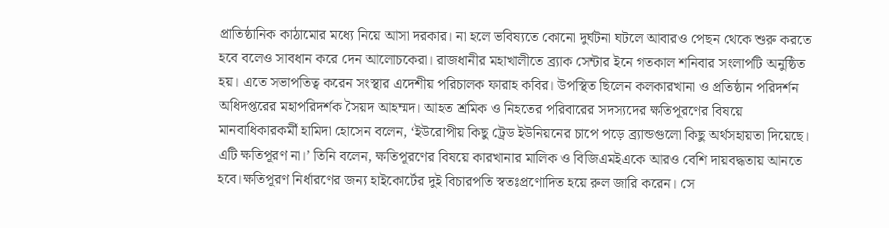প্রাতিষ্ঠানিক কাঠামোর মধ্যে নিয়ে আসা দরকার। না হলে ভবিষ্যতে কোনো দুর্ঘটনা ঘটলে আবারও পেছন থেকে শুরু করতে হবে বলেও সাবধান করে দেন আলোচকেরা। রাজধানীর মহাখালীতে ব্র্যাক সেন্টার ইনে গতকাল শনিবার সংলাপটি অনুষ্ঠিত হয়। এতে সভাপতিত্ব করেন সংস্থার এদেশীয় পরিচালক ফারাহ কবির। উপস্থিত ছিলেন কলকারখানা ও প্রতিষ্ঠান পরিদর্শন অধিদপ্তরের মহাপরিদর্শক সৈয়দ আহম্মদ। আহত শ্রমিক ও নিহতের পরিবারের সদস্যদের ক্ষতিপূরণের বিষয়ে মানবাধিকারকর্মী হামিদা হোসেন বলেন, ‘ইউরোপীয় কিছু ট্রেড ইউনিয়নের চাপে পড়ে ব্র্যান্ডগুলো কিছু অর্থসহায়তা দিয়েছে। এটি ক্ষতিপূরণ না।’ তিনি বলেন, ক্ষতিপূরণের বিষয়ে কারখানার মালিক ও বিজিএমইএকে আরও বেশি দায়বদ্ধতায় আনতে হবে।ক্ষতিপূরণ নির্ধারণের জন্য হাইকোর্টের দুই বিচারপতি স্বতঃপ্রণোদিত হয়ে রুল জারি করেন। সে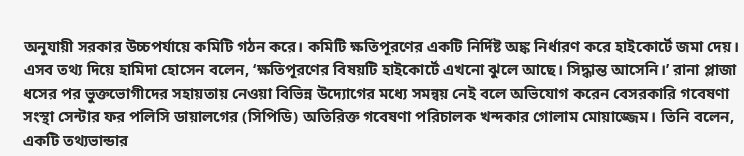অনুযায়ী সরকার উচ্চপর্যায়ে কমিটি গঠন করে। কমিটি ক্ষতিপূরণের একটি নির্দিষ্ট অঙ্ক নির্ধারণ করে হাইকোর্টে জমা দেয়। এসব তথ্য দিয়ে হামিদা হোসেন বলেন, ‘ক্ষতিপূরণের বিষয়টি হাইকোর্টে এখনো ঝুলে আছে। সিদ্ধান্ত আসেনি।’ রানা প্লাজা ধসের পর ভুক্তভোগীদের সহায়তায় নেওয়া বিভিন্ন উদ্যোগের মধ্যে সমন্বয় নেই বলে অভিযোগ করেন বেসরকারি গবেষণা সংস্থা সেন্টার ফর পলিসি ডায়ালগের (সিপিডি) অতিরিক্ত গবেষণা পরিচালক খন্দকার গোলাম মোয়াজ্জেম। তিনি বলেন, একটি তথ্যভান্ডার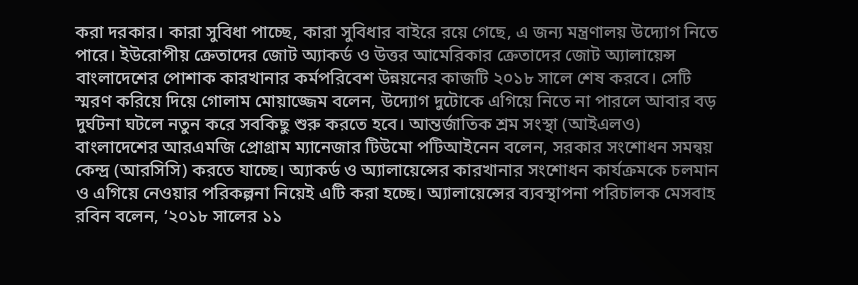করা দরকার। কারা সুবিধা পাচ্ছে, কারা সুবিধার বাইরে রয়ে গেছে, এ জন্য মন্ত্রণালয় উদ্যোগ নিতে পারে। ইউরোপীয় ক্রেতাদের জোট অ্যাকর্ড ও উত্তর আমেরিকার ক্রেতাদের জোট অ্যালায়েন্স বাংলাদেশের পোশাক কারখানার কর্মপরিবেশ উন্নয়নের কাজটি ২০১৮ সালে শেষ করবে। সেটি স্মরণ করিয়ে দিয়ে গোলাম মোয়াজ্জেম বলেন, উদ্যোগ দুটোকে এগিয়ে নিতে না পারলে আবার বড় দুর্ঘটনা ঘটলে নতুন করে সবকিছু শুরু করতে হবে। আন্তর্জাতিক শ্রম সংস্থা (আইএলও) বাংলাদেশের আরএমজি প্রোগ্রাম ম্যানেজার টিউমো পটিআইনেন বলেন, সরকার সংশোধন সমন্বয় কেন্দ্র (আরসিসি) করতে যাচ্ছে। অ্যাকর্ড ও অ্যালায়েন্সের কারখানার সংশোধন কার্যক্রমকে চলমান ও এগিয়ে নেওয়ার পরিকল্পনা নিয়েই এটি করা হচ্ছে। অ্যালায়েন্সের ব্যবস্থাপনা পরিচালক মেসবাহ রবিন বলেন, ‘২০১৮ সালের ১১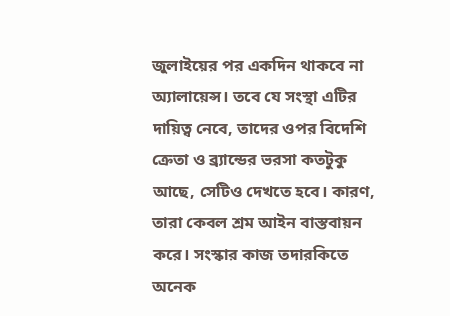জুলাইয়ের পর একদিন থাকবে না অ্যালায়েন্স। তবে যে সংস্থা এটির দায়িত্ব নেবে, তাদের ওপর বিদেশি ক্রেতা ও ব্র্যান্ডের ভরসা কতটুকু আছে, সেটিও দেখতে হবে। কারণ, তারা কেবল শ্রম আইন বাস্তবায়ন করে। সংস্কার কাজ তদারকিতে অনেক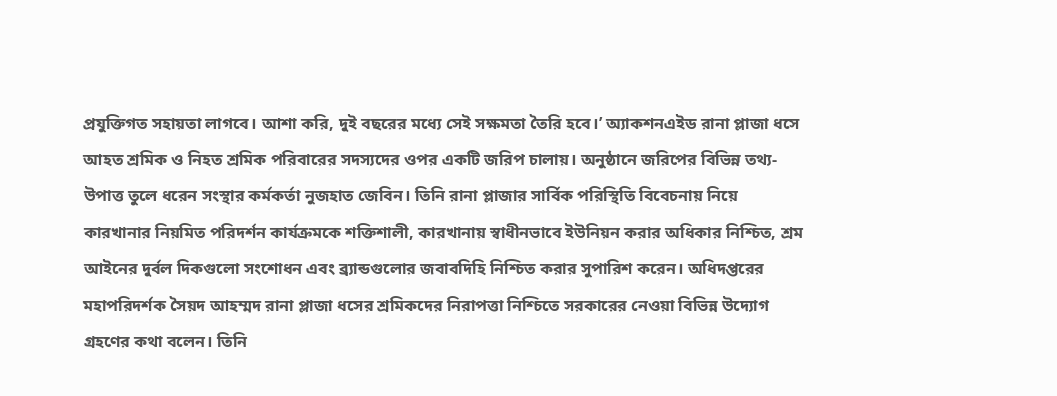প্রযুক্তিগত সহায়তা লাগবে। আশা করি, দুই বছরের মধ্যে সেই সক্ষমতা তৈরি হবে।’ অ্যাকশনএইড রানা প্লাজা ধসে আহত শ্রমিক ও নিহত শ্রমিক পরিবারের সদস্যদের ওপর একটি জরিপ চালায়। অনুষ্ঠানে জরিপের বিভিন্ন তথ্য-উপাত্ত তুলে ধরেন সংস্থার কর্মকর্তা নুজহাত জেবিন। তিনি রানা প্লাজার সার্বিক পরিস্থিতি বিবেচনায় নিয়ে কারখানার নিয়মিত পরিদর্শন কার্যক্রমকে শক্তিশালী, কারখানায় স্বাধীনভাবে ইউনিয়ন করার অধিকার নিশ্চিত, শ্রম আইনের দুর্বল দিকগুলো সংশোধন এবং ব্র্যান্ডগুলোর জবাবদিহি নিশ্চিত করার সুপারিশ করেন। অধিদপ্তরের মহাপরিদর্শক সৈয়দ আহম্মদ রানা প্লাজা ধসের শ্রমিকদের নিরাপত্তা নিশ্চিতে সরকারের নেওয়া বিভিন্ন উদ্যোগ গ্রহণের কথা বলেন। তিনি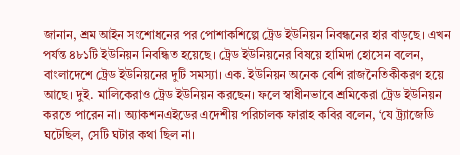জানান, শ্রম আইন সংশোধনের পর পোশাকশিল্পে ট্রেড ইউনিয়ন নিবন্ধনের হার বাড়ছে। এখন পর্যন্ত ৪৮১টি ইউনিয়ন নিবন্ধিত হয়েছে। ট্রেড ইউনিয়নের বিষয়ে হামিদা হোসেন বলেন, বাংলাদেশে ট্রেড ইউনিয়নের দুটি সমস্যা। এক. ইউনিয়ন অনেক বেশি রাজনৈতিকীকরণ হয়ে আছে। দুই. মালিকেরাও ট্রেড ইউনিয়ন করছেন। ফলে স্বাধীনভাবে শ্রমিকেরা ট্রেড ইউনিয়ন করতে পারেন না। অ্যাকশনএইডের এদেশীয় পরিচালক ফারাহ কবির বলেন, ‘যে ট্র্যাজেডি ঘটেছিল, সেটি ঘটার কথা ছিল না।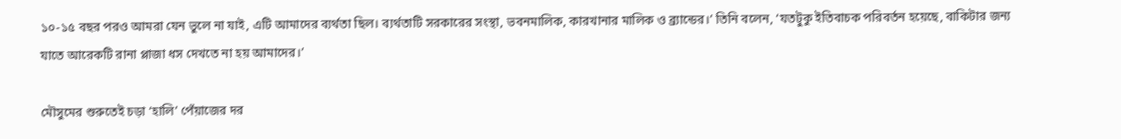১০-১৫ বছর পরও আমরা যেন ভুলে না যাই, এটি আমাদের ব্যর্থতা ছিল। ব্যর্থতাটি সরকারের সংস্থা, ভবনমালিক, কারখানার মালিক ও ব্র্যান্ডের।’ তিনি বলেন, ‘যতটুকু ইতিবাচক পরিবর্তন হয়েছে, বাকিটার জন্য যাতে আরেকটি রানা প্লাজা ধস দেখতে না হয় আমাদের।’

মৌসুমের শুরুতেই চড়া ‘হালি’ পেঁয়াজের দর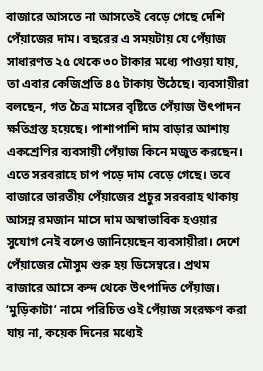বাজারে আসতে না আসতেই বেড়ে গেছে দেশি পেঁয়াজের দাম। বছরের এ সময়টায় যে পেঁয়াজ সাধারণত ২৫ থেকে ৩০ টাকার মধ্যে পাওয়া যায়, তা এবার কেজিপ্রতি ৪৫ টাকায় উঠেছে। ব্যবসায়ীরা বলছেন, গত চৈত্র মাসের বৃষ্টিতে পেঁয়াজ উৎপাদন ক্ষতিগ্রস্ত হয়েছে। পাশাপাশি দাম বাড়ার আশায় একশ্রেণির ব্যবসায়ী পেঁয়াজ কিনে মজুত করছেন। এতে সরবরাহে চাপ পড়ে দাম বেড়ে গেছে। তবে বাজারে ভারতীয় পেঁয়াজের প্রচুর সরবরাহ থাকায় আসন্ন রমজান মাসে দাম অস্বাভাবিক হওয়ার সুযোগ নেই বলেও জানিয়েছেন ব্যবসায়ীরা। দেশে পেঁয়াজের মৌসুম শুরু হয় ডিসেম্বরে। প্রথম বাজারে আসে কন্দ থেকে উৎপাদিত পেঁয়াজ। ‘মুড়িকাটা’ নামে পরিচিত ওই পেঁয়াজ সংরক্ষণ করা যায় না, কয়েক দিনের মধ্যেই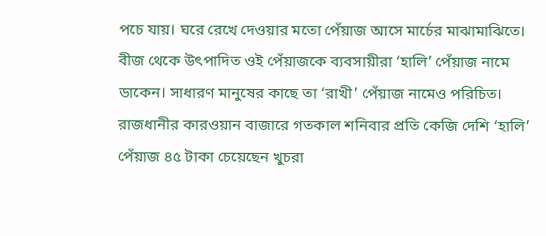পচে যায়। ঘরে রেখে দেওয়ার মতো পেঁয়াজ আসে মার্চের মাঝামাঝিতে। বীজ থেকে উৎপাদিত ওই পেঁয়াজকে ব্যবসায়ীরা ‘হালি’ পেঁয়াজ নামে ডাকেন। সাধারণ মানুষের কাছে তা ‘রাখী’ পেঁয়াজ নামেও পরিচিত। রাজধানীর কারওয়ান বাজারে গতকাল শনিবার প্রতি কেজি দেশি ‘হালি’ পেঁয়াজ ৪৫ টাকা চেয়েছেন খুচরা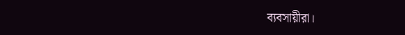ব্যবসায়ীরা।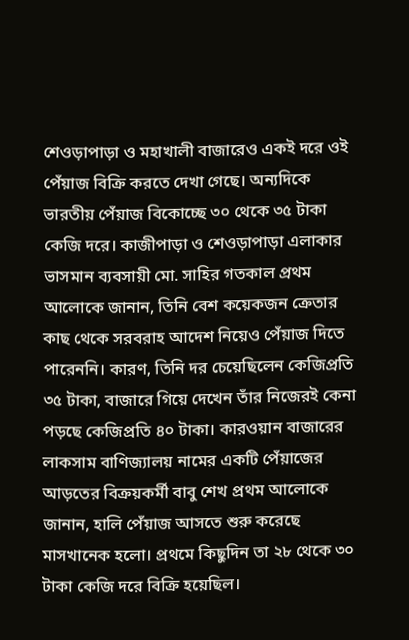শেওড়াপাড়া ও মহাখালী বাজারেও একই দরে ওই পেঁয়াজ বিক্রি করতে দেখা গেছে। অন্যদিকে ভারতীয় পেঁয়াজ বিকোচ্ছে ৩০ থেকে ৩৫ টাকা কেজি দরে। কাজীপাড়া ও শেওড়াপাড়া এলাকার ভাসমান ব্যবসায়ী মো. সাহির গতকাল প্রথম আলোকে জানান, তিনি বেশ কয়েকজন ক্রেতার কাছ থেকে সরবরাহ আদেশ নিয়েও পেঁয়াজ দিতে পারেননি। কারণ, তিনি দর চেয়েছিলেন কেজিপ্রতি ৩৫ টাকা, বাজারে গিয়ে দেখেন তাঁর নিজেরই কেনা পড়ছে কেজিপ্রতি ৪০ টাকা। কারওয়ান বাজারের লাকসাম বাণিজ্যালয় নামের একটি পেঁয়াজের আড়তের বিক্রয়কর্মী বাবু শেখ প্রথম আলোকে জানান, হালি পেঁয়াজ আসতে শুরু করেছে মাসখানেক হলো। প্রথমে কিছুদিন তা ২৮ থেকে ৩০ টাকা কেজি দরে বিক্রি হয়েছিল।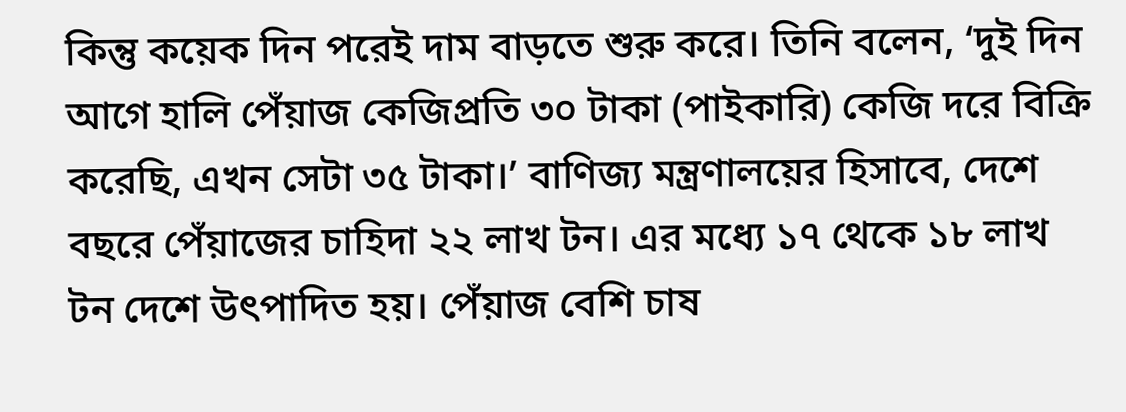কিন্তু কয়েক দিন পরেই দাম বাড়তে শুরু করে। তিনি বলেন, ‘দুই দিন আগে হালি পেঁয়াজ কেজিপ্রতি ৩০ টাকা (পাইকারি) কেজি দরে বিক্রি করেছি, এখন সেটা ৩৫ টাকা।’ বাণিজ্য মন্ত্রণালয়ের হিসাবে, দেশে বছরে পেঁয়াজের চাহিদা ২২ লাখ টন। এর মধ্যে ১৭ থেকে ১৮ লাখ টন দেশে উৎপাদিত হয়। পেঁয়াজ বেশি চাষ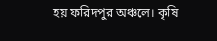হয় ফরিদপুর অঞ্চলে। কৃষি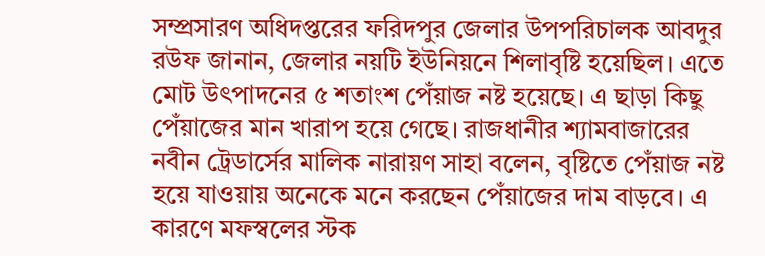সম্প্রসারণ অধিদপ্তরের ফরিদপুর জেলার উপপরিচালক আবদুর রউফ জানান, জেলার নয়টি ইউনিয়নে শিলাবৃষ্টি হয়েছিল। এতে মোট উৎপাদনের ৫ শতাংশ পেঁয়াজ নষ্ট হয়েছে। এ ছাড়া কিছু পেঁয়াজের মান খারাপ হয়ে গেছে। রাজধানীর শ্যামবাজারের নবীন ট্রেডার্সের মালিক নারায়ণ সাহা বলেন, বৃষ্টিতে পেঁয়াজ নষ্ট হয়ে যাওয়ায় অনেকে মনে করছেন পেঁয়াজের দাম বাড়বে। এ কারণে মফস্বলের স্টক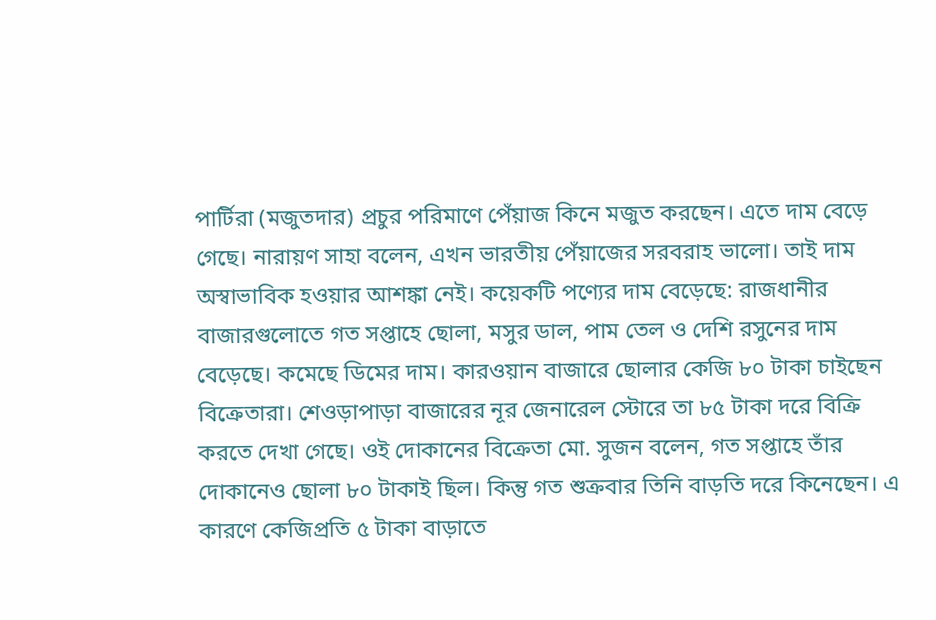পার্টিরা (মজুতদার) প্রচুর পরিমাণে পেঁয়াজ কিনে মজুত করছেন। এতে দাম বেড়ে গেছে। নারায়ণ সাহা বলেন, এখন ভারতীয় পেঁয়াজের সরবরাহ ভালো। তাই দাম অস্বাভাবিক হওয়ার আশঙ্কা নেই। কয়েকটি পণ্যের দাম বেড়েছে: রাজধানীর বাজারগুলোতে গত সপ্তাহে ছোলা, মসুর ডাল, পাম তেল ও দেশি রসুনের দাম বেড়েছে। কমেছে ডিমের দাম। কারওয়ান বাজারে ছোলার কেজি ৮০ টাকা চাইছেন বিক্রেতারা। শেওড়াপাড়া বাজারের নূর জেনারেল স্টোরে তা ৮৫ টাকা দরে বিক্রি করতে দেখা গেছে। ওই দোকানের বিক্রেতা মো. সুজন বলেন, গত সপ্তাহে তাঁর দোকানেও ছোলা ৮০ টাকাই ছিল। কিন্তু গত শুক্রবার তিনি বাড়তি দরে কিনেছেন। এ কারণে কেজিপ্রতি ৫ টাকা বাড়াতে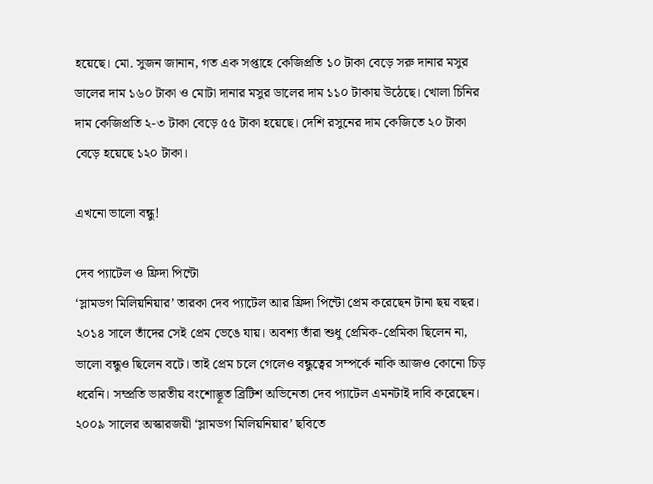হয়েছে। মো. সুজন জানান, গত এক সপ্তাহে কেজিপ্রতি ১০ টাকা বেড়ে সরু দানার মসুর ডালের দাম ১৬০ টাকা ও মোটা দানার মসুর ডালের দাম ১১০ টাকায় উঠেছে। খোলা চিনির দাম কেজিপ্রতি ২-৩ টাকা বেড়ে ৫৫ টাকা হয়েছে। দেশি রসুনের দাম কেজিতে ২০ টাকা বেড়ে হয়েছে ১২০ টাকা।

এখনো ভালো বন্ধু!

দেব প্যাটেল ও ফ্রিদা পিন্টো
‘স্লামডগ মিলিয়নিয়ার’ তারকা দেব প্যাটেল আর ফ্রিদা পিন্টো প্রেম করেছেন টানা ছয় বছর। ২০১৪ সালে তাঁদের সেই প্রেম ভেঙে যায়। অবশ্য তাঁরা শুধু প্রেমিক-প্রেমিকা ছিলেন না, ভালো বন্ধুও ছিলেন বটে। তাই প্রেম চলে গেলেও বন্ধুত্বের সম্পর্কে নাকি আজও কোনো চিড় ধরেনি। সম্প্রতি ভারতীয় বংশোদ্ভূত ব্রিটিশ অভিনেতা দেব প্যাটেল এমনটাই দাবি করেছেন। ২০০৯ সালের অস্কারজয়ী ‘স্লামডগ মিলিয়নিয়ার’ ছবিতে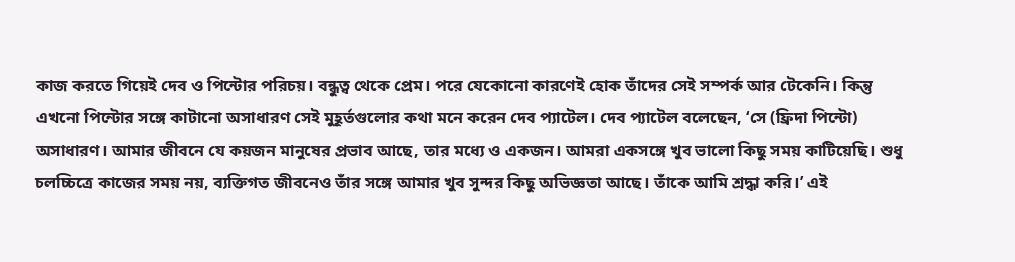কাজ করতে গিয়েই দেব ও পিন্টোর পরিচয়। বন্ধুত্ব থেকে প্রেম। পরে যেকোনো কারণেই হোক তাঁদের সেই সম্পর্ক আর টেকেনি। কিন্তু এখনো পিন্টোর সঙ্গে কাটানো অসাধারণ সেই মুহূর্তগুলোর কথা মনে করেন দেব প্যাটেল। দেব প্যাটেল বলেছেন, ‘সে (ফ্রিদা পিন্টো) অসাধারণ। আমার জীবনে যে কয়জন মানুষের প্রভাব আছে, তার মধ্যে ও একজন। আমরা একসঙ্গে খুব ভালো কিছু সময় কাটিয়েছি। শুধু চলচ্চিত্রে কাজের সময় নয়, ব্যক্তিগত জীবনেও তাঁর সঙ্গে আমার খুব সুন্দর কিছু অভিজ্ঞতা আছে। তাঁকে আমি শ্রদ্ধা করি।’ এই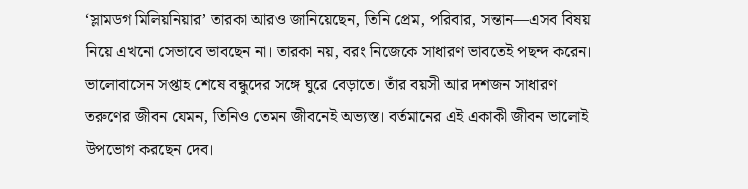‘স্লামডগ মিলিয়নিয়ার’ তারকা আরও জানিয়েছেন, তিনি প্রেম, পরিবার, সন্তান—এসব বিষয় নিয়ে এখনো সেভাবে ভাবছেন না। তারকা নয়, বরং নিজেকে সাধারণ ভাবতেই পছন্দ করেন। ভালোবাসেন সপ্তাহ শেষে বন্ধুদের সঙ্গে ঘুরে বেড়াতে। তাঁর বয়সী আর দশজন সাধারণ তরুণের জীবন যেমন, তিনিও তেমন জীবনেই অভ্যস্ত। বর্তমানের এই একাকী জীবন ভালোই উপভোগ করছেন দেব।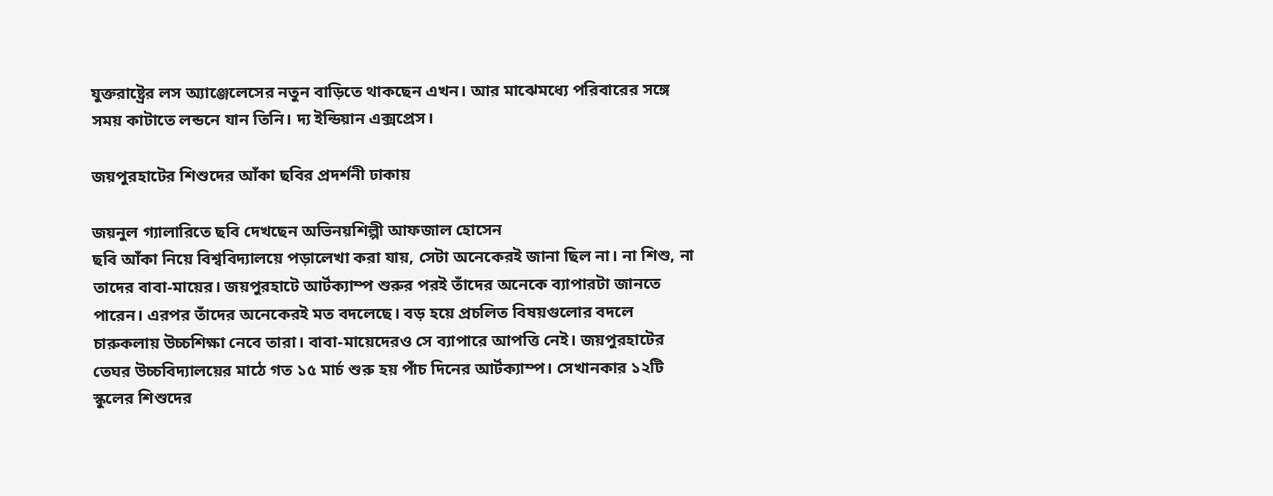যুক্তরাষ্ট্রের লস অ্যাঞ্জেলেসের নতুন বাড়িতে থাকছেন এখন। আর মাঝেমধ্যে পরিবারের সঙ্গে সময় কাটাতে লন্ডনে যান তিনি। দ্য ইন্ডিয়ান এক্সপ্রেস।

জয়পুরহাটের শিশুদের আঁকা ছবির প্রদর্শনী ঢাকায়

জয়নুল গ্যালারিতে ছবি দেখছেন অভিনয়শিল্পী আফজাল হোসেন
ছবি আঁকা নিয়ে বিশ্ববিদ্যালয়ে পড়ালেখা করা যায়, সেটা অনেকেরই জানা ছিল না। না শিশু, না তাদের বাবা-মায়ের। জয়পুরহাটে আর্টক্যাম্প শুরুর পরই তাঁদের অনেকে ব্যাপারটা জানতে পারেন। এরপর তাঁদের অনেকেরই মত বদলেছে। বড় হয়ে প্রচলিত বিষয়গুলোর বদলে চারুকলায় উচ্চশিক্ষা নেবে তারা। বাবা-মায়েদেরও সে ব্যাপারে আপত্তি নেই। জয়পুরহাটের তেঘর উচ্চবিদ্যালয়ের মাঠে গত ১৫ মার্চ শুরু হয় পাঁচ দিনের আর্টক্যাম্প। সেখানকার ১২টি স্কুলের শিশুদের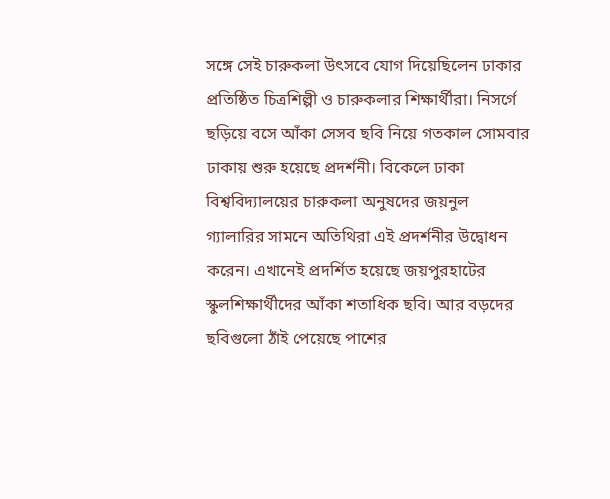সঙ্গে সেই চারুকলা উৎসবে যোগ দিয়েছিলেন ঢাকার প্রতিষ্ঠিত চিত্রশিল্পী ও চারুকলার শিক্ষার্থীরা। নিসর্গে ছড়িয়ে বসে আঁকা সেসব ছবি নিয়ে গতকাল সোমবার ঢাকায় শুরু হয়েছে প্রদর্শনী। বিকেলে ঢাকা বিশ্ববিদ্যালয়ের চারুকলা অনুষদের জয়নুল গ্যালারির সামনে অতিথিরা এই প্রদর্শনীর উদ্বোধন করেন। এখানেই প্রদর্শিত হয়েছে জয়পুরহাটের স্কুলশিক্ষার্থীদের আঁকা শতাধিক ছবি। আর বড়দের ছবিগুলো ঠাঁই পেয়েছে পাশের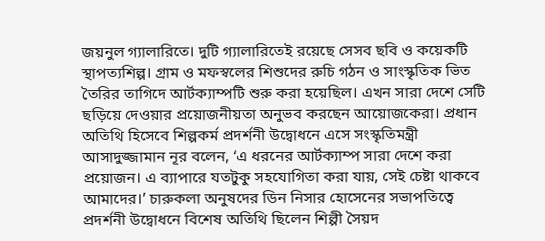জয়নুল গ্যালারিতে। দুটি গ্যালারিতেই রয়েছে সেসব ছবি ও কয়েকটি স্থাপত্যশিল্প। গ্রাম ও মফস্বলের শিশুদের রুচি গঠন ও সাংস্কৃতিক ভিত তৈরির তাগিদে আর্টক্যাম্পটি শুরু করা হয়েছিল। এখন সারা দেশে সেটি ছড়িয়ে দেওয়ার প্রয়োজনীয়তা অনুভব করছেন আয়োজকেরা। প্রধান অতিথি হিসেবে শিল্পকর্ম প্রদর্শনী উদ্বোধনে এসে সংস্কৃতিমন্ত্রী আসাদুজ্জামান নূর বলেন, ‘এ ধরনের আর্টক্যাম্প সারা দেশে করা প্রয়োজন। এ ব্যাপারে যতটুকু সহযোগিতা করা যায়, সেই চেষ্টা থাকবে আমাদের।’ চারুকলা অনুষদের ডিন নিসার হোসেনের সভাপতিত্বে প্রদর্শনী উদ্বোধনে বিশেষ অতিথি ছিলেন শিল্পী সৈয়দ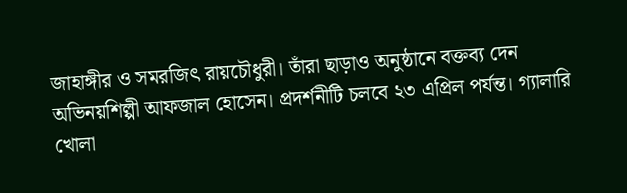জাহাঙ্গীর ও সমরজিৎ রায়চৌধুরী। তাঁরা ছাড়াও অনুষ্ঠানে বক্তব্য দেন অভিনয়শিল্পী আফজাল হোসেন। প্রদর্শনীটি চলবে ২৩ এপ্রিল পর্যন্ত। গ্যালারি খোলা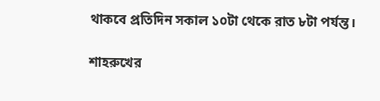থাকবে প্রতিদিন সকাল ১০টা থেকে রাত ৮টা পর্যন্ত।

শাহরুখের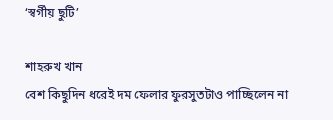‘স্বর্গীয় ছুটি’

শাহরুখ খান
বেশ কিছুদিন ধরেই দম ফেলার ফুরসুতটাও পাচ্ছিলেন না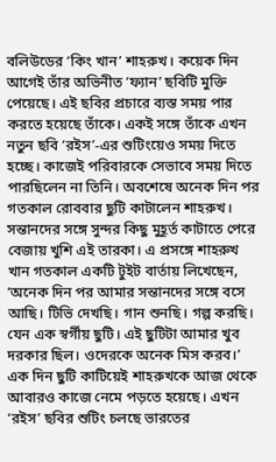বলিউডের ‘কিং খান’ শাহরুখ। কয়েক দিন আগেই তাঁর অভিনীত ‘ফ্যান’ ছবিটি মুক্তি পেয়েছে। এই ছবির প্রচারে ব্যস্ত সময় পার করতে হয়েছে তাঁকে। একই সঙ্গে তাঁকে এখন নতুন ছবি ‘রইস’-এর শুটিংয়েও সময় দিতে হচ্ছে। কাজেই পরিবারকে সেভাবে সময় দিতে পারছিলেন না তিনি। অবশেষে অনেক দিন পর গতকাল রোববার ছুটি কাটালেন শাহরুখ। সন্তানদের সঙ্গে সুন্দর কিছু মুহূর্ত কাটাতে পেরে বেজায় খুশি এই তারকা। এ প্রসঙ্গে শাহরুখ খান গতকাল একটি টুইট বার্তায় লিখেছেন, ‘অনেক দিন পর আমার সন্তানদের সঙ্গে বসে আছি। টিভি দেখছি। গান শুনছি। গল্প করছি। যেন এক স্বর্গীয় ছুটি। এই ছুটিটা আমার খুব দরকার ছিল। ওদেরকে অনেক মিস করব।’ এক দিন ছুটি কাটিয়েই শাহরুখকে আজ থেকে আবারও কাজে নেমে পড়তে হয়েছে। এখন ‘রইস’ ছবির শুটিং চলছে ভারতের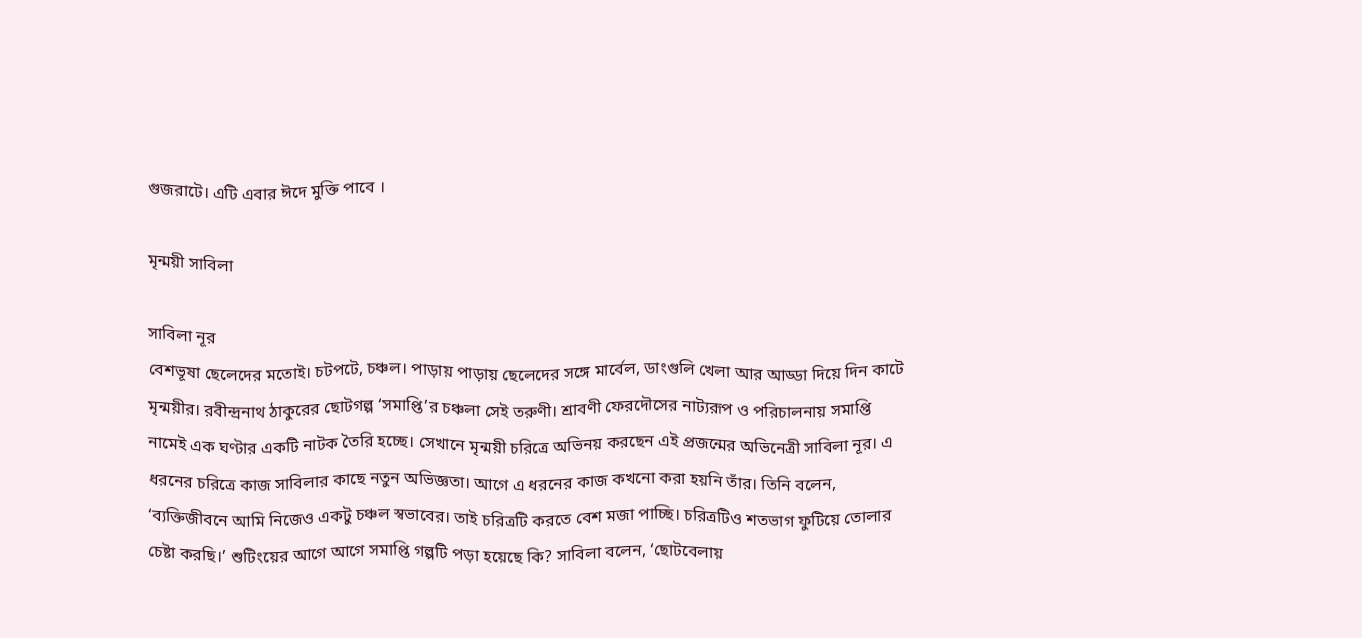গুজরাটে। এটি এবার ঈদে মুক্তি পাবে ।

মৃন্ময়ী সাবিলা

সাবিলা নূর
বেশভূষা ছেলেদের মতোই। চটপটে, চঞ্চল। পাড়ায় পাড়ায় ছেলেদের সঙ্গে মার্বেল, ডাংগুলি খেলা আর আড্ডা দিয়ে দিন কাটে মৃন্ময়ীর। রবীন্দ্রনাথ ঠাকুরের ছোটগল্প ‘সমাপ্তি’র চঞ্চলা সেই তরুণী। শ্রাবণী ফেরদৌসের নাট্যরূপ ও পরিচালনায় সমাপ্তি নামেই এক ঘণ্টার একটি নাটক তৈরি হচ্ছে। সেখানে মৃন্ময়ী চরিত্রে অভিনয় করছেন এই প্রজন্মের অভিনেত্রী সাবিলা নূর। এ ধরনের চরিত্রে কাজ সাবিলার কাছে নতুন অভিজ্ঞতা। আগে এ ধরনের কাজ কখনো করা হয়নি তাঁর। তিনি বলেন, ‘ব্যক্তিজীবনে আমি নিজেও একটু চঞ্চল স্বভাবের। তাই চরিত্রটি করতে বেশ মজা পাচ্ছি। চরিত্রটিও শতভাগ ফুটিয়ে তোলার চেষ্টা করছি।’ শুটিংয়ের আগে আগে সমাপ্তি গল্পটি পড়া হয়েছে কি? সাবিলা বলেন, ‘ছোটবেলায়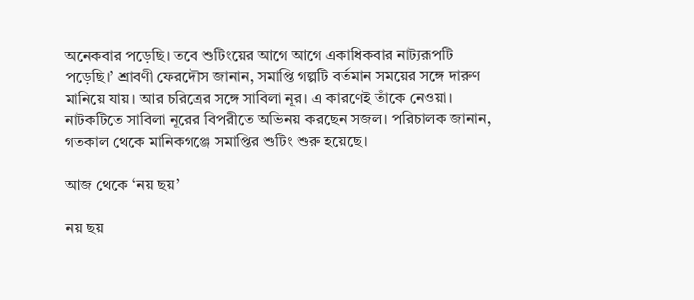অনেকবার পড়েছি। তবে শুটিংয়ের আগে আগে একাধিকবার নাট্যরূপটি পড়েছি।’ শ্রাবণী ফেরদৌস জানান, সমাপ্তি গল্পটি বর্তমান সময়ের সঙ্গে দারুণ মানিয়ে যায়। আর চরিত্রের সঙ্গে সাবিলা নূর। এ কারণেই তাঁকে নেওয়া। নাটকটিতে সাবিলা নূরের বিপরীতে অভিনয় করছেন সজল। পরিচালক জানান, গতকাল থেকে মানিকগঞ্জে সমাপ্তির শুটিং শুরু হয়েছে।

আজ থেকে ‘নয় ছয়’

নয় ছয়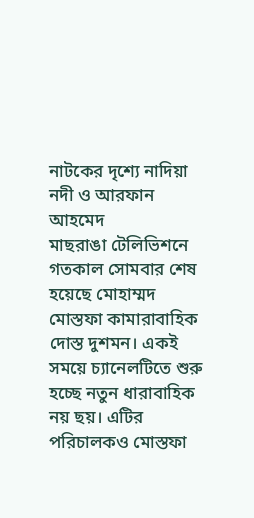নাটকের দৃশ্যে নাদিয়া নদী ও আরফান আহমেদ
মাছরাঙা টেলিভিশনে গতকাল সোমবার শেষ হয়েছে মোহাম্মদ মোস্তফা কামারাবাহিক দোস্ত দুশমন। একই সময়ে চ্যানেলটিতে শুরু হচ্ছে নতুন ধারাবাহিক নয় ছয়। এটির পরিচালকও মোস্তফা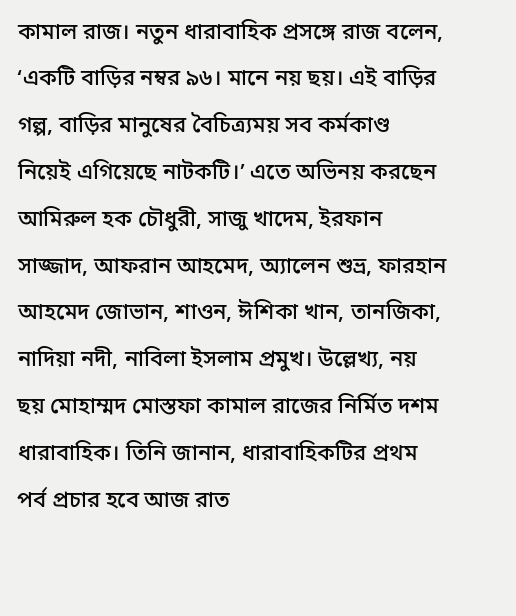কামাল রাজ। নতুন ধারাবাহিক প্রসঙ্গে রাজ বলেন, ‘একটি বাড়ির নম্বর ৯৬। মানে নয় ছয়। এই বাড়ির গল্প, বাড়ির মানুষের বৈচিত্র্যময় সব কর্মকাণ্ড নিয়েই এগিয়েছে নাটকটি।’ এতে অভিনয় করছেন আমিরুল হক চৌধুরী, সাজু খাদেম, ইরফান সাজ্জাদ, আফরান আহমেদ, অ্যালেন শুভ্র, ফারহান আহমেদ জোভান, শাওন, ঈশিকা খান, তানজিকা, নাদিয়া নদী, নাবিলা ইসলাম প্রমুখ। উল্লেখ্য, নয় ছয় মোহাম্মদ মোস্তফা কামাল রাজের নির্মিত দশম ধারাবাহিক। তিনি জানান, ধারাবাহিকটির প্রথম পর্ব প্রচার হবে আজ রাত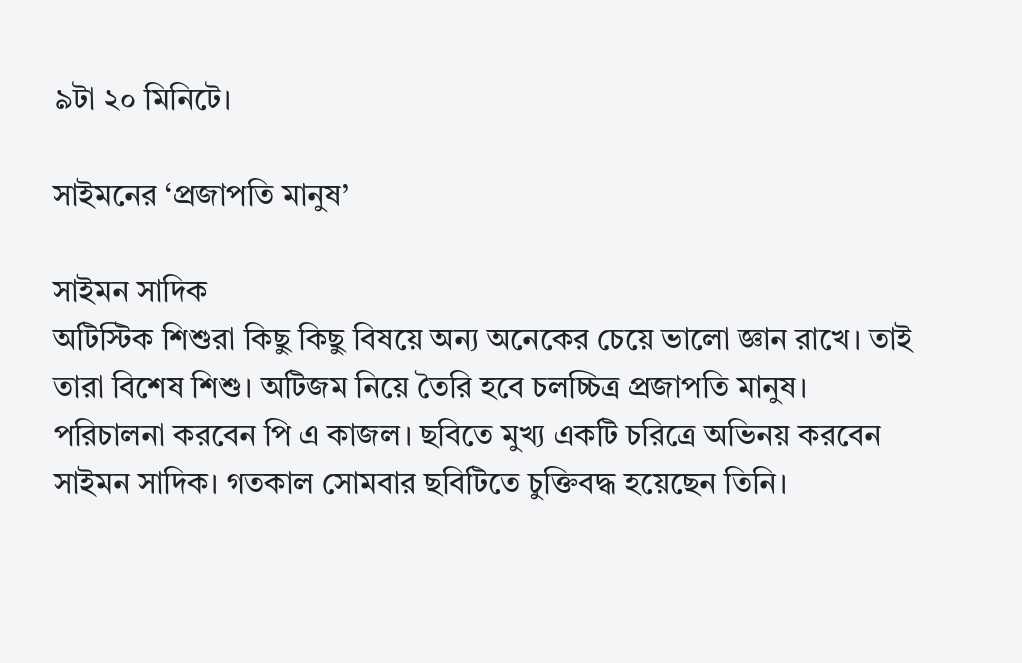৯টা ২০ মিনিটে।

সাইমনের ‘প্রজাপতি মানুষ’

সাইমন সাদিক
অটিস্টিক শিশুরা কিছু কিছু বিষয়ে অন্য অনেকের চেয়ে ভালো জ্ঞান রাখে। তাই তারা বিশেষ শিশু। অটিজম নিয়ে তৈরি হবে চলচ্চিত্র প্রজাপতি মানুষ। পরিচালনা করবেন পি এ কাজল। ছবিতে মুখ্য একটি চরিত্রে অভিনয় করবেন সাইমন সাদিক। গতকাল সোমবার ছবিটিতে চুক্তিবদ্ধ হয়েছেন তিনি।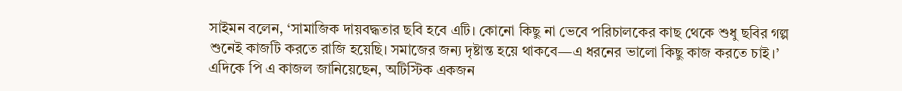সাইমন বলেন, ‘সামাজিক দায়বদ্ধতার ছবি হবে এটি। কোনো কিছু না ভেবে পরিচালকের কাছ থেকে শুধু ছবির গল্প শুনেই কাজটি করতে রাজি হয়েছি। সমাজের জন্য দৃষ্টান্ত হয়ে থাকবে—এ ধরনের ভালো কিছু কাজ করতে চাই।’ এদিকে পি এ কাজল জানিয়েছেন, অটিস্টিক একজন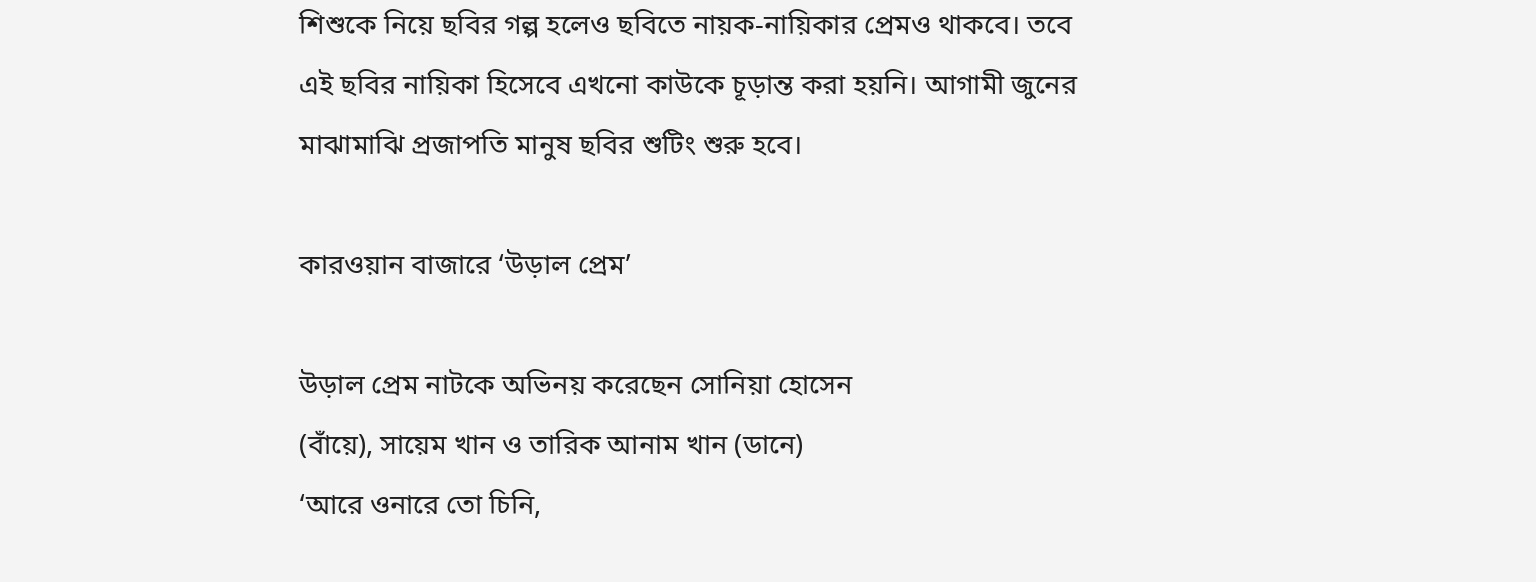শিশুকে নিয়ে ছবির গল্প হলেও ছবিতে নায়ক-নায়িকার প্রেমও থাকবে। তবে এই ছবির নায়িকা হিসেবে এখনো কাউকে চূড়ান্ত করা হয়নি। আগামী জুনের মাঝামাঝি প্রজাপতি মানুষ ছবির শুটিং শুরু হবে।

কারওয়ান বাজারে ‘উড়াল প্রেম’

উড়াল প্রেম নাটকে অভিনয় করেছেন সোনিয়া হোসেন
(বাঁয়ে), সায়েম খান ও তারিক আনাম খান (ডানে)
‘আরে ওনারে তো চিনি,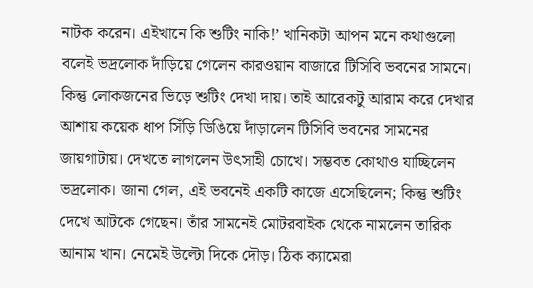নাটক করেন। এইখানে কি শুটিং নাকি!’ খানিকটা আপন মনে কথাগুলো বলেই ভদ্রলোক দাঁড়িয়ে গেলেন কারওয়ান বাজারে টিসিবি ভবনের সামনে। কিন্তু লোকজনের ভিড়ে শুটিং দেখা দায়। তাই আরেকটু আরাম করে দেখার আশায় কয়েক ধাপ সিঁড়ি ডিঙিয়ে দাঁড়ালেন টিসিবি ভবনের সামনের জায়গাটায়। দেখতে লাগলেন উৎসাহী চোখে। সম্ভবত কোথাও যাচ্ছিলেন ভদ্রলোক। জানা গেল, এই ভবনেই একটি কাজে এসেছিলেন; কিন্তু শুটিং দেখে আটকে গেছেন। তাঁর সামনেই মোটরবাইক থেকে নামলেন তারিক আনাম খান। নেমেই উল্টো দিকে দৌড়। ঠিক ক্যামেরা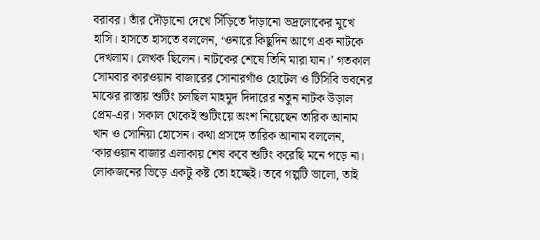বরাবর। তাঁর দৌড়ানো দেখে সিঁড়িতে দাঁড়ানো ভদ্রলোকের মুখে হাসি। হাসতে হাসতে বললেন, ‘ওনারে কিছুদিন আগে এক নাটকে দেখলাম। লেখক ছিলেন। নাটকের শেষে তিনি মারা যান।’ গতকাল সোমবার কারওয়ান বাজারের সোনারগাঁও হোটেল ও টিসিবি ভবনের মাঝের রাস্তায় শুটিং চলছিল মাহমুদ দিদারের নতুন নাটক উড়াল প্রেম-এর। সকাল থেকেই শুটিংয়ে অংশ নিয়েছেন তারিক আনাম খান ও সোনিয়া হোসেন। কথা প্রসঙ্গে তারিক আনাম বললেন, ‘কারওয়ান বাজার এলাকায় শেষ কবে শুটিং করেছি মনে পড়ে না। লোকজনের ভিড়ে একটু কষ্ট তো হচ্ছেই। তবে গল্পটি ভালো, তাই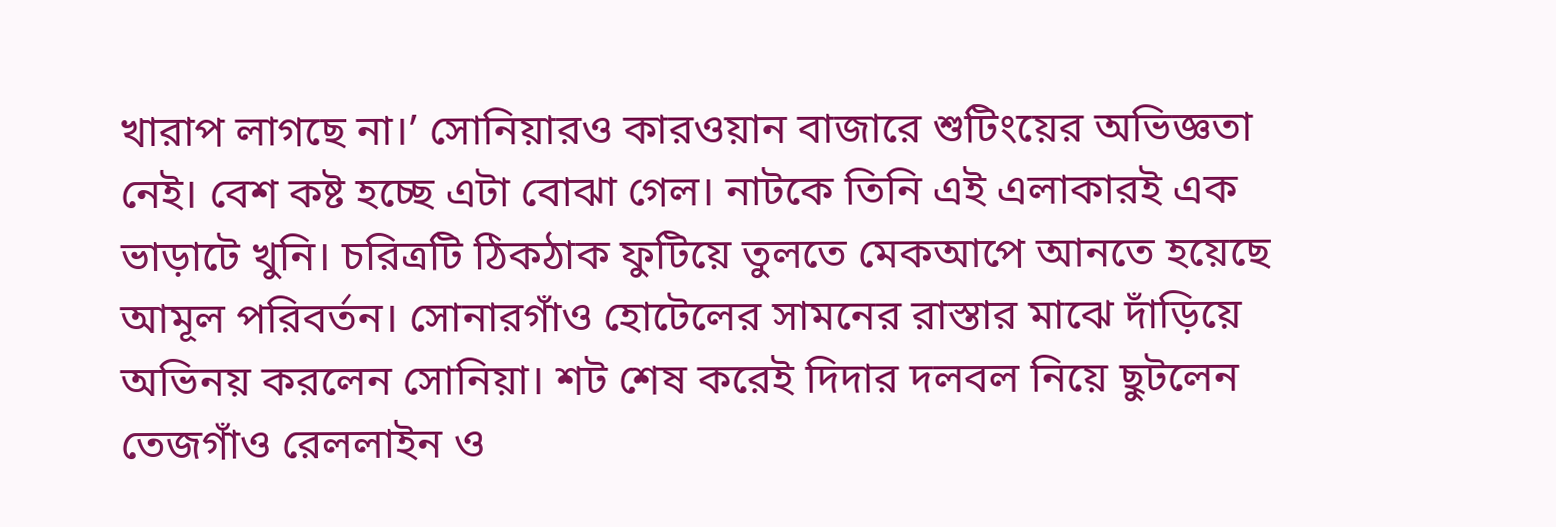খারাপ লাগছে না।’ সোনিয়ারও কারওয়ান বাজারে শুটিংয়ের অভিজ্ঞতা নেই। বেশ কষ্ট হচ্ছে এটা বোঝা গেল। নাটকে তিনি এই এলাকারই এক ভাড়াটে খুনি। চরিত্রটি ঠিকঠাক ফুটিয়ে তুলতে মেকআপে আনতে হয়েছে আমূল পরিবর্তন। সোনারগাঁও হোটেলের সামনের রাস্তার মাঝে দাঁড়িয়ে অভিনয় করলেন সোনিয়া। শট শেষ করেই দিদার দলবল নিয়ে ছুটলেন তেজগাঁও রেললাইন ও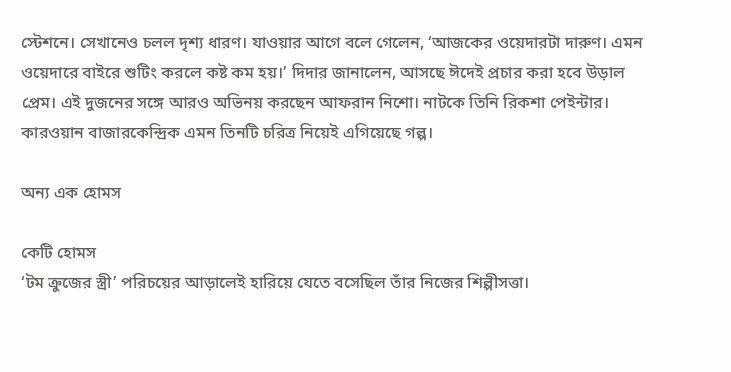স্টেশনে। সেখানেও চলল দৃশ্য ধারণ। যাওয়ার আগে বলে গেলেন, ‘আজকের ওয়েদারটা দারুণ। এমন ওয়েদারে বাইরে শুটিং করলে কষ্ট কম হয়।’ দিদার জানালেন, আসছে ঈদেই প্রচার করা হবে উড়াল প্রেম। এই দুজনের সঙ্গে আরও অভিনয় করছেন আফরান নিশো। নাটকে তিনি রিকশা পেইন্টার। কারওয়ান বাজারকেন্দ্রিক এমন তিনটি চরিত্র নিয়েই এগিয়েছে গল্প।

অন্য এক হোমস

কেটি হোমস
‘টম ক্রুজের স্ত্রী’ পরিচয়ের আড়ালেই হারিয়ে যেতে বসেছিল তাঁর নিজের শিল্পীসত্তা।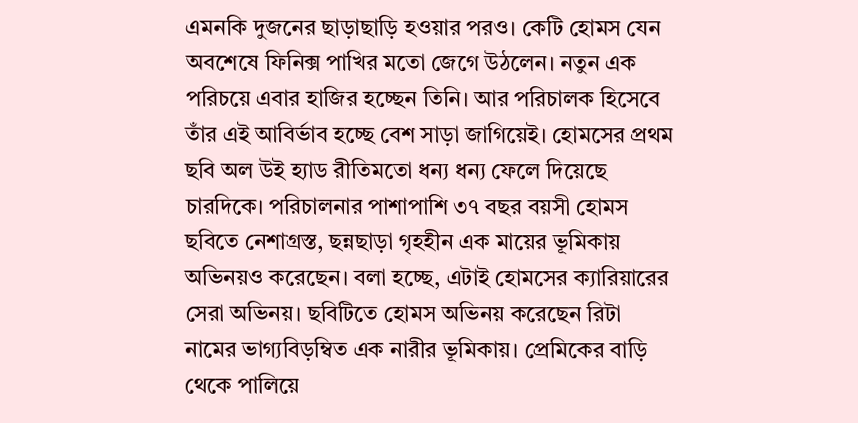এমনকি দুজনের ছাড়াছাড়ি হওয়ার পরও। কেটি হোমস যেন অবশেষে ফিনিক্স পাখির মতো জেগে উঠলেন। নতুন এক পরিচয়ে এবার হাজির হচ্ছেন তিনি। আর পরিচালক হিসেবে তাঁর এই আবির্ভাব হচ্ছে বেশ সাড়া জাগিয়েই। হোমসের প্রথম ছবি অল উই হ্যাড রীতিমতো ধন্য ধন্য ফেলে দিয়েছে চারদিকে। পরিচালনার পাশাপাশি ৩৭ বছর বয়সী হোমস ছবিতে নেশাগ্রস্ত, ছন্নছাড়া গৃহহীন এক মায়ের ভূমিকায় অভিনয়ও করেছেন। বলা হচ্ছে, এটাই হোমসের ক্যারিয়ারের সেরা অভিনয়। ছবিটিতে হোমস অভিনয় করেছেন রিটা নামের ভাগ্যবিড়ম্বিত এক নারীর ভূমিকায়। প্রেমিকের বাড়ি থেকে পালিয়ে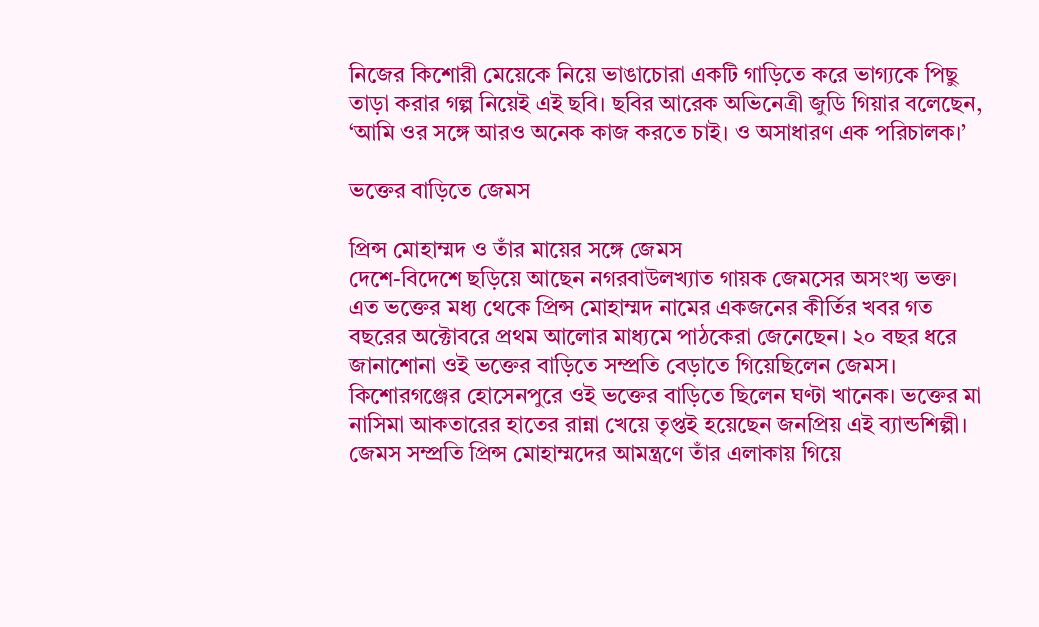নিজের কিশোরী মেয়েকে নিয়ে ভাঙাচোরা একটি গাড়িতে করে ভাগ্যকে পিছু তাড়া করার গল্প নিয়েই এই ছবি। ছবির আরেক অভিনেত্রী জুডি গিয়ার বলেছেন, ‘আমি ওর সঙ্গে আরও অনেক কাজ করতে চাই। ও অসাধারণ এক পরিচালক।’

ভক্তের বাড়িতে জেমস

প্রিন্স মোহাম্মদ ও তাঁর মায়ের সঙ্গে জেমস
দেশে-বিদেশে ছড়িয়ে আছেন নগরবাউলখ্যাত গায়ক জেমসের অসংখ্য ভক্ত। এত ভক্তের মধ্য থেকে প্রিন্স মোহাম্মদ নামের একজনের কীর্তির খবর গত বছরের অক্টোবরে প্রথম আলোর মাধ্যমে পাঠকেরা জেনেছেন। ২০ বছর ধরে জানাশোনা ওই ভক্তের বাড়িতে সম্প্রতি বেড়াতে গিয়েছিলেন জেমস। কিশোরগঞ্জের হোসেনপুরে ওই ভক্তের বাড়িতে ছিলেন ঘণ্টা খানেক। ভক্তের মা নাসিমা আকতারের হাতের রান্না খেয়ে তৃপ্তই হয়েছেন জনপ্রিয় এই ব্যান্ডশিল্পী। জেমস সম্প্রতি প্রিন্স মোহাম্মদের আমন্ত্রণে তাঁর এলাকায় গিয়ে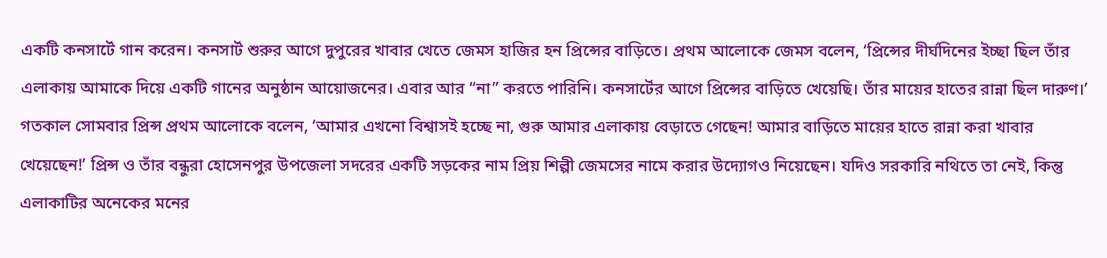একটি কনসার্টে গান করেন। কনসার্ট শুরুর আগে দুপুরের খাবার খেতে জেমস হাজির হন প্রিন্সের বাড়িতে। প্রথম আলোকে জেমস বলেন, ‘প্রিন্সের দীর্ঘদিনের ইচ্ছা ছিল তাঁর এলাকায় আমাকে দিয়ে একটি গানের অনুষ্ঠান আয়োজনের। এবার আর “না” করতে পারিনি। কনসার্টের আগে প্রিন্সের বাড়িতে খেয়েছি। তাঁর মায়ের হাতের রান্না ছিল দারুণ।’ গতকাল সোমবার প্রিন্স প্রথম আলোকে বলেন, ‘আমার এখনো বিশ্বাসই হচ্ছে না, গুরু আমার এলাকায় বেড়াতে গেছেন! আমার বাড়িতে মায়ের হাতে রান্না করা খাবার খেয়েছেন!’ প্রিন্স ও তাঁর বন্ধুরা হোসেনপুর উপজেলা সদরের একটি সড়কের নাম প্রিয় শিল্পী জেমসের নামে করার উদ্যোগও নিয়েছেন। যদিও সরকারি নথিতে তা নেই, কিন্তু এলাকাটির অনেকের মনের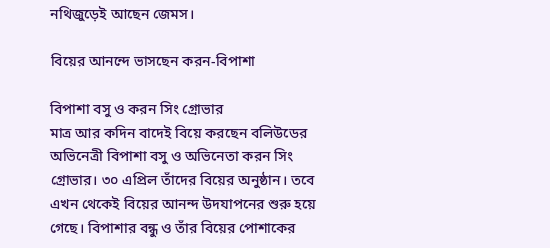নথিজুড়েই আছেন জেমস।

বিয়ের আনন্দে ভাসছেন করন-বিপাশা

বিপাশা বসু ও করন সিং গ্রোভার
মাত্র আর কদিন বাদেই বিয়ে করছেন বলিউডের অভিনেত্রী বিপাশা বসু ও অভিনেতা করন সিং গ্রোভার। ৩০ এপ্রিল তাঁদের বিয়ের অনুষ্ঠান। তবে এখন থেকেই বিয়ের আনন্দ উদযাপনের শুরু হয়ে গেছে। বিপাশার বন্ধু ও তাঁর বিয়ের পোশাকের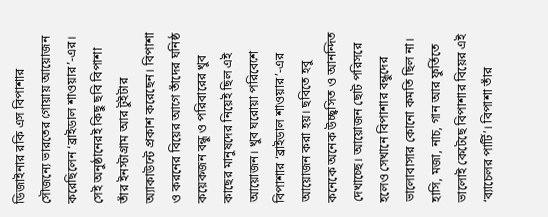ডিজাইনার রকি এস বিপাশার সৌজন্যে ভারতের গোয়ায় আয়োজন করেছিলেন ‘ব্রাইডাল শাওয়ার’-এর। সেই অনুষ্ঠানেরই কিছু ছবি বিপাশা তাঁর ইনস্টাগ্রাম আর টুইটার অ্যাকাউন্টে প্রকাশ করেছেন। বিপাশা ও করনের বিয়ের আগে তাঁদের ঘনিষ্ঠ কয়েকজন বন্ধু ও পরিবারের খুব কাছের মানুষদের নিয়েই ছিল এই আয়োজন। খুব ঘরোয়া পরিবেশে বিপাশার ‘ব্রাইডাল শাওয়ার’-এর আয়োজন করা হয়। ছবিতে হবু কনেকে অনেক উচ্ছ্বসিত ও আনন্দিত দেখাচ্ছে। আয়োজন ছোট পরিসরে হলেও সেখানে বিপাশার বন্ধুদের ভালোবাসার কোনো কমতি ছিল না। হাসি, মজা, নাচ, গান আর ফুর্তিতে ভালোই কেটেছে বিপাশার বিয়ের এই ‘ব্যাচেলর পার্টি’। বিপাশা তাঁর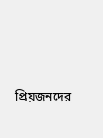প্রিয়জনদের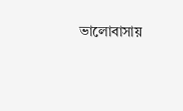ভালোবাসায়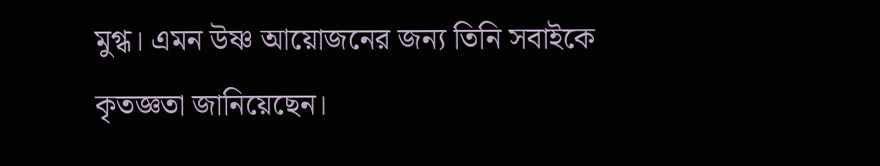মুগ্ধ। এমন উষ্ণ আয়োজনের জন্য তিনি সবাইকে কৃতজ্ঞতা জানিয়েছেন।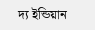দ্য ইন্ডিয়ান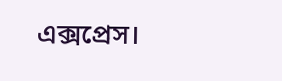এক্সপ্রেস।